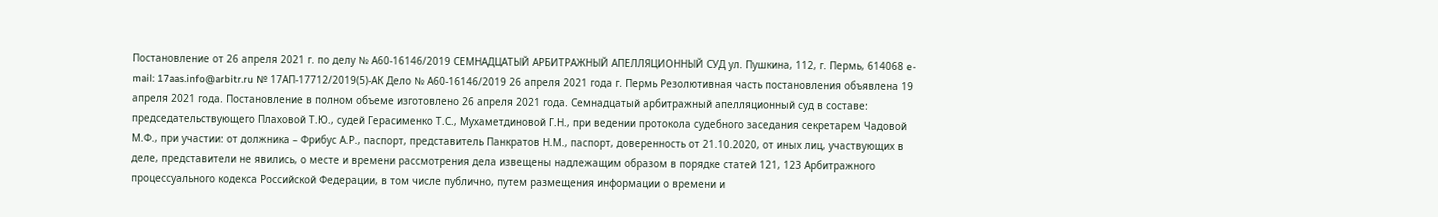Постановление от 26 апреля 2021 г. по делу № А60-16146/2019 СЕМНАДЦАТЫЙ АРБИТРАЖНЫЙ АПЕЛЛЯЦИОННЫЙ СУД ул. Пушкина, 112, г. Пермь, 614068 e-mail: 17aas.info@arbitr.ru № 17АП-17712/2019(5)-АК Дело № А60-16146/2019 26 апреля 2021 года г. Пермь Резолютивная часть постановления объявлена 19 апреля 2021 года. Постановление в полном объеме изготовлено 26 апреля 2021 года. Семнадцатый арбитражный апелляционный суд в составе: председательствующего Плаховой Т.Ю., судей Герасименко Т.С., Мухаметдиновой Г.Н., при ведении протокола судебного заседания секретарем Чадовой М.Ф., при участии: от должника – Фрибус А.Р., паспорт, представитель Панкратов Н.М., паспорт, доверенность от 21.10.2020, от иных лиц, участвующих в деле, представители не явились, о месте и времени рассмотрения дела извещены надлежащим образом в порядке статей 121, 123 Арбитражного процессуального кодекса Российской Федерации, в том числе публично, путем размещения информации о времени и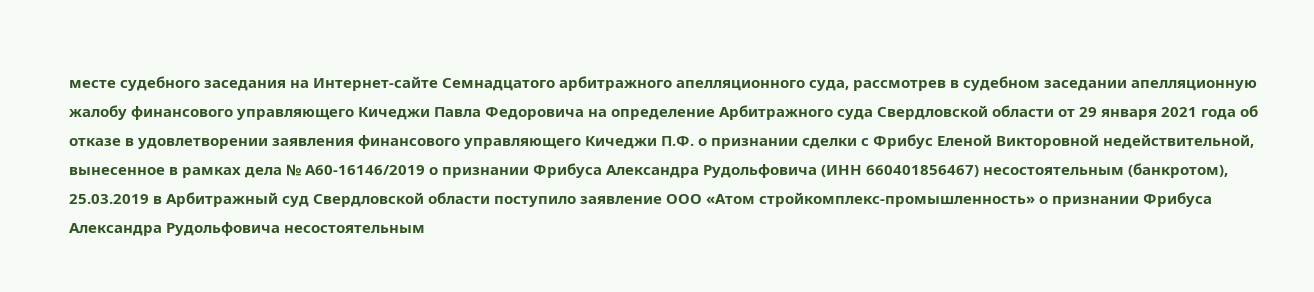месте судебного заседания на Интернет-сайте Семнадцатого арбитражного апелляционного суда, рассмотрев в судебном заседании апелляционную жалобу финансового управляющего Кичеджи Павла Федоровича на определение Арбитражного суда Свердловской области от 29 января 2021 года об отказе в удовлетворении заявления финансового управляющего Кичеджи П.Ф. о признании сделки с Фрибус Еленой Викторовной недействительной, вынесенное в рамках дела № А60-16146/2019 о признании Фрибуса Александра Рудольфовича (ИНН 660401856467) несостоятельным (банкротом), 25.03.2019 в Арбитражный суд Свердловской области поступило заявление ООО «Атом стройкомплекс-промышленность» о признании Фрибуса Александра Рудольфовича несостоятельным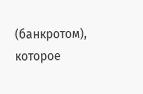(банкротом), которое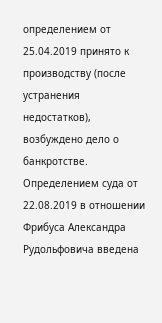определением от 25.04.2019 принято к производству (после устранения недостатков), возбуждено дело о банкротстве. Определением суда от 22.08.2019 в отношении Фрибуса Александра Рудольфовича введена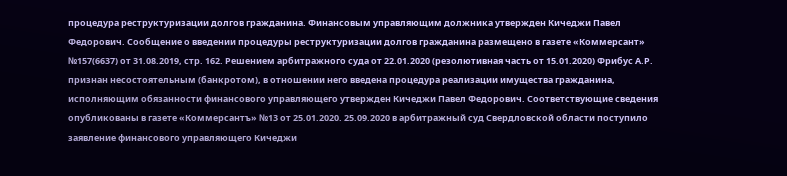процедура реструктуризации долгов гражданина. Финансовым управляющим должника утвержден Кичеджи Павел Федорович. Сообщение о введении процедуры реструктуризации долгов гражданина размещено в газете «Коммерсант» №157(6637) от 31.08.2019, стр. 162. Решением арбитражного суда от 22.01.2020 (резолютивная часть от 15.01.2020) Фрибус А.Р. признан несостоятельным (банкротом), в отношении него введена процедура реализации имущества гражданина, исполняющим обязанности финансового управляющего утвержден Кичеджи Павел Федорович. Соответствующие сведения опубликованы в газете «Коммерсантъ» №13 от 25.01.2020. 25.09.2020 в арбитражный суд Свердловской области поступило заявление финансового управляющего Кичеджи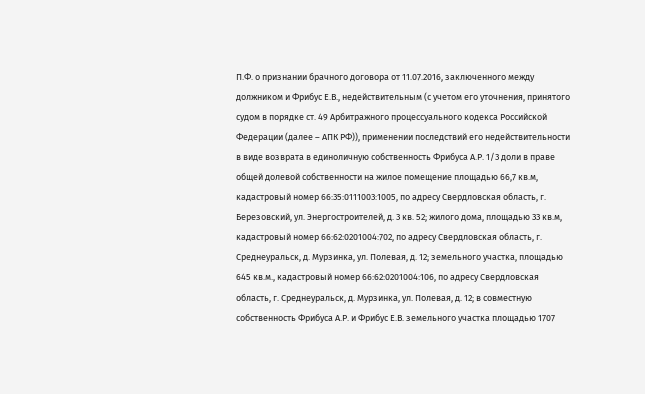П.Ф. о признании брачного договора от 11.07.2016, заключенного между должником и Фрибус Е.В., недействительным (с учетом его уточнения, принятого судом в порядке ст. 49 Арбитражного процессуального кодекса Российской Федерации (далее – АПК РФ)), применении последствий его недействительности в виде возврата в единоличную собственность Фрибуса А.Р. 1/3 доли в праве общей долевой собственности на жилое помещение площадью 66,7 кв.м, кадастровый номер 66:35:0111003:1005, по адресу Свердловская область, г. Березовский, ул. Энергостроителей, д. 3 кв. 52; жилого дома, площадью 33 кв.м, кадастровый номер 66:62:0201004:702, по адресу Свердловская область, г. Среднеуральск, д. Мурзинка, ул. Полевая, д. 12; земельного участка, площадью 645 кв.м., кадастровый номер 66:62:0201004:106, по адресу Свердловская область, г. Среднеуральск, д. Мурзинка, ул. Полевая, д. 12; в совместную собственность Фрибуса А.Р. и Фрибус Е.В. земельного участка площадью 1707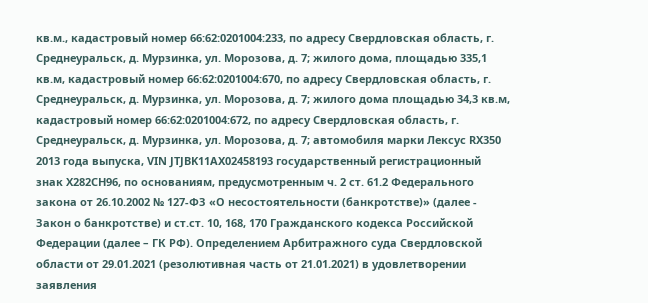кв.м., кадастровый номер 66:62:0201004:233, по адресу Свердловская область, г. Среднеуральск, д. Мурзинка, ул. Морозова, д. 7; жилого дома, площадью 335,1 кв.м, кадастровый номер 66:62:0201004:670, по адресу Свердловская область, г. Среднеуральск, д. Мурзинка, ул. Морозова, д. 7; жилого дома площадью 34,3 кв.м, кадастровый номер 66:62:0201004:672, по адресу Свердловская область, г. Среднеуральск, д. Мурзинка, ул. Морозова, д. 7; автомобиля марки Лексус RX350 2013 года выпуска, VIN JTJBK11AX02458193 государственный регистрационный знак Х282СН96, по основаниям, предусмотренным ч. 2 ст. 61.2 Федерального закона от 26.10.2002 № 127-ФЗ «О несостоятельности (банкротстве)» (далее - Закон о банкротстве) и ст.ст. 10, 168, 170 Гражданского кодекса Российской Федерации (далее – ГК РФ). Определением Арбитражного суда Свердловской области от 29.01.2021 (резолютивная часть от 21.01.2021) в удовлетворении заявления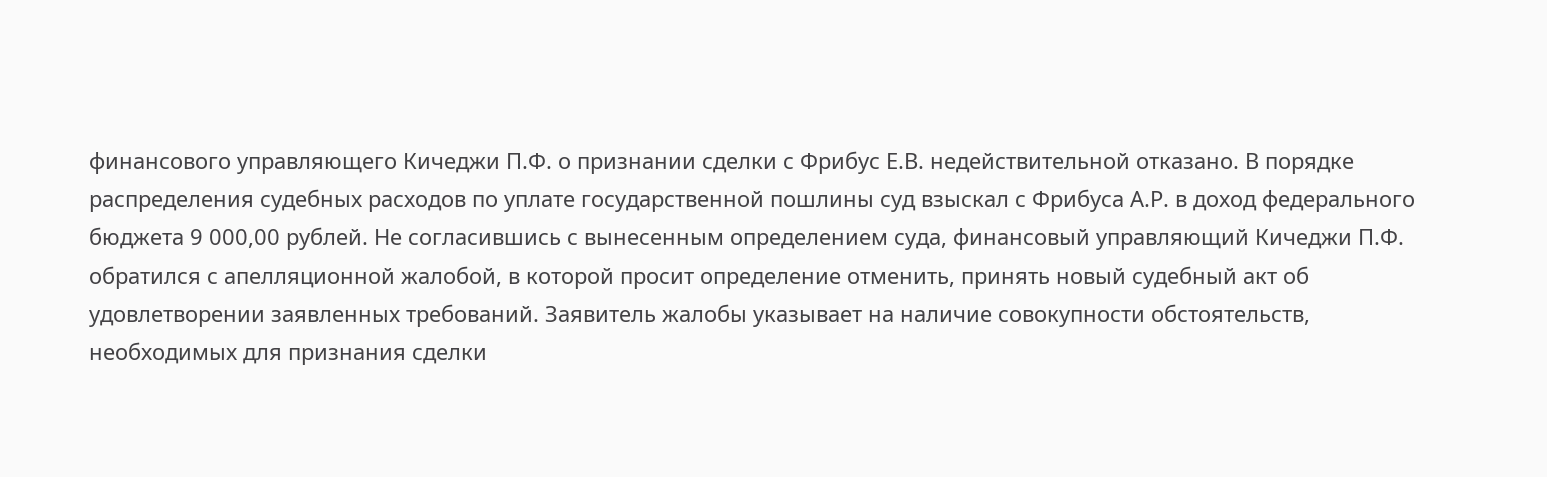финансового управляющего Кичеджи П.Ф. о признании сделки с Фрибус Е.В. недействительной отказано. В порядке распределения судебных расходов по уплате государственной пошлины суд взыскал с Фрибуса А.Р. в доход федерального бюджета 9 000,00 рублей. Не согласившись с вынесенным определением суда, финансовый управляющий Кичеджи П.Ф. обратился с апелляционной жалобой, в которой просит определение отменить, принять новый судебный акт об удовлетворении заявленных требований. Заявитель жалобы указывает на наличие совокупности обстоятельств, необходимых для признания сделки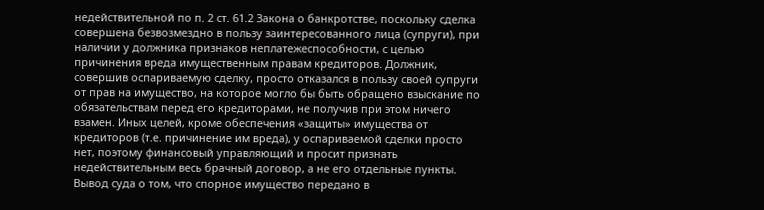недействительной по п. 2 ст. 61.2 Закона о банкротстве, поскольку сделка совершена безвозмездно в пользу заинтересованного лица (супруги), при наличии у должника признаков неплатежеспособности, с целью причинения вреда имущественным правам кредиторов. Должник, совершив оспариваемую сделку, просто отказался в пользу своей супруги от прав на имущество, на которое могло бы быть обращено взыскание по обязательствам перед его кредиторами, не получив при этом ничего взамен. Иных целей, кроме обеспечения «защиты» имущества от кредиторов (т.е. причинение им вреда), у оспариваемой сделки просто нет, поэтому финансовый управляющий и просит признать недействительным весь брачный договор, а не его отдельные пункты. Вывод суда о том, что спорное имущество передано в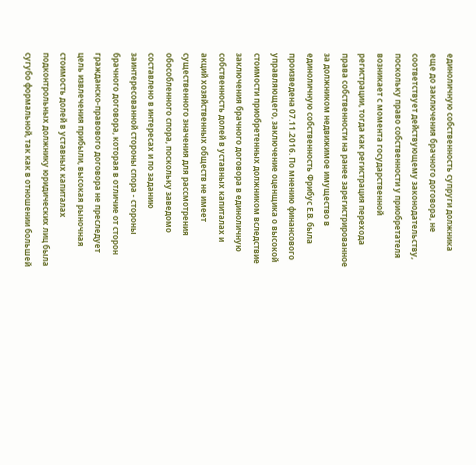единоличную собственность супруги должника еще до заключения брачного договора, не соответствует действующему законодательству, поскольку право собственности у приобретателя возникает с момента государственной регистрации, тогда как регистрация перехода права собственности на ранее зарегистрированное за должником недвижимое имущество в единоличную собственность Фрибус Е.В. была произведена 07.11.2016. По мнению финансового управляющего, заключение оценщика о высокой стоимости приобретенных должником вследствие заключения брачного договора в единоличную собственность долей в уставных капиталах и акций хозяйственных обществ не имеет существенного значения для рассмотрения обособленного спора, поскольку заведомо составлено в интересах и по заданию заинтересованной стороны спора - стороны брачного договора, которая в отличие от сторон гражданско-правового договора не преследует цель извлечения прибыли, высокая рыночная стоимость долей в уставных капиталах подконтрольных должнику юридических лиц была сугубо формальной, так как в отношении большей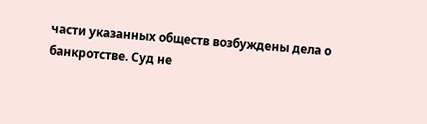части указанных обществ возбуждены дела о банкротстве. Суд не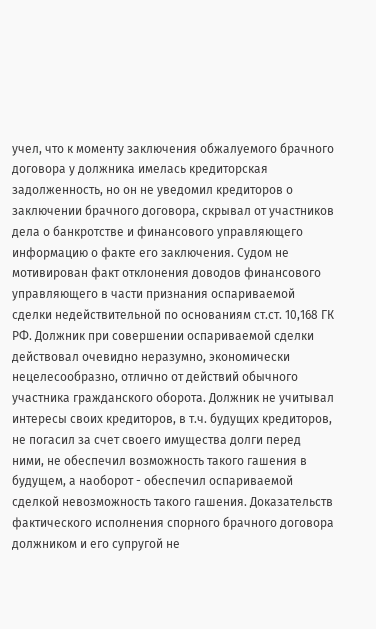учел, что к моменту заключения обжалуемого брачного договора у должника имелась кредиторская задолженность, но он не уведомил кредиторов о заключении брачного договора, скрывал от участников дела о банкротстве и финансового управляющего информацию о факте его заключения. Судом не мотивирован факт отклонения доводов финансового управляющего в части признания оспариваемой сделки недействительной по основаниям ст.ст. 10,168 ГК РФ. Должник при совершении оспариваемой сделки действовал очевидно неразумно, экономически нецелесообразно, отлично от действий обычного участника гражданского оборота. Должник не учитывал интересы своих кредиторов, в т.ч. будущих кредиторов, не погасил за счет своего имущества долги перед ними, не обеспечил возможность такого гашения в будущем, а наоборот - обеспечил оспариваемой сделкой невозможность такого гашения. Доказательств фактического исполнения спорного брачного договора должником и его супругой не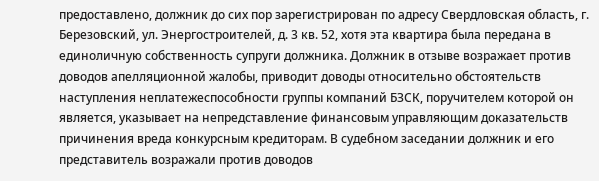предоставлено, должник до сих пор зарегистрирован по адресу Свердловская область, г. Березовский, ул. Энергостроителей, д. 3 кв. 52, хотя эта квартира была передана в единоличную собственность супруги должника. Должник в отзыве возражает против доводов апелляционной жалобы, приводит доводы относительно обстоятельств наступления неплатежеспособности группы компаний БЗСК, поручителем которой он является, указывает на непредставление финансовым управляющим доказательств причинения вреда конкурсным кредиторам. В судебном заседании должник и его представитель возражали против доводов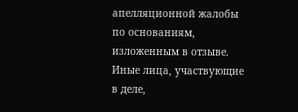апелляционной жалобы по основаниям, изложенным в отзыве. Иные лица, участвующие в деле,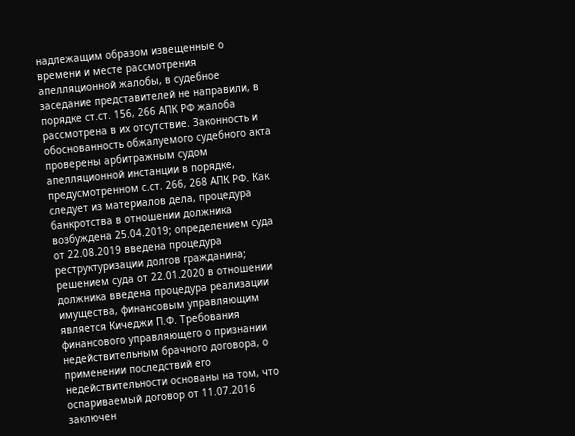надлежащим образом извещенные о времени и месте рассмотрения апелляционной жалобы, в судебное заседание представителей не направили, в порядке ст.ст. 156, 266 АПК РФ жалоба рассмотрена в их отсутствие. Законность и обоснованность обжалуемого судебного акта проверены арбитражным судом апелляционной инстанции в порядке, предусмотренном с.ст. 266, 268 АПК РФ. Как следует из материалов дела, процедура банкротства в отношении должника возбуждена 25.04.2019; определением суда от 22.08.2019 введена процедура реструктуризации долгов гражданина; решением суда от 22.01.2020 в отношении должника введена процедура реализации имущества, финансовым управляющим является Кичеджи П.Ф. Требования финансового управляющего о признании недействительным брачного договора, о применении последствий его недействительности основаны на том, что оспариваемый договор от 11.07.2016 заключен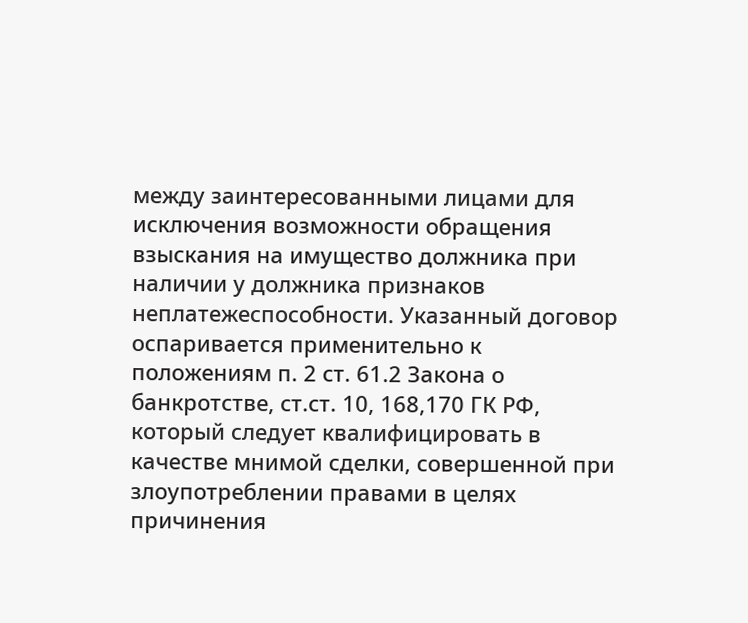между заинтересованными лицами для исключения возможности обращения взыскания на имущество должника при наличии у должника признаков неплатежеспособности. Указанный договор оспаривается применительно к положениям п. 2 ст. 61.2 Закона о банкротстве, ст.ст. 10, 168,170 ГК РФ, который следует квалифицировать в качестве мнимой сделки, совершенной при злоупотреблении правами в целях причинения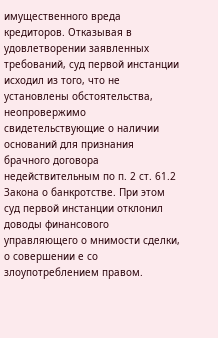имущественного вреда кредиторов. Отказывая в удовлетворении заявленных требований, суд первой инстанции исходил из того, что не установлены обстоятельства, неопровержимо свидетельствующие о наличии оснований для признания брачного договора недействительным по п. 2 ст. 61.2 Закона о банкротстве. При этом суд первой инстанции отклонил доводы финансового управляющего о мнимости сделки, о совершении е со злоупотреблением правом.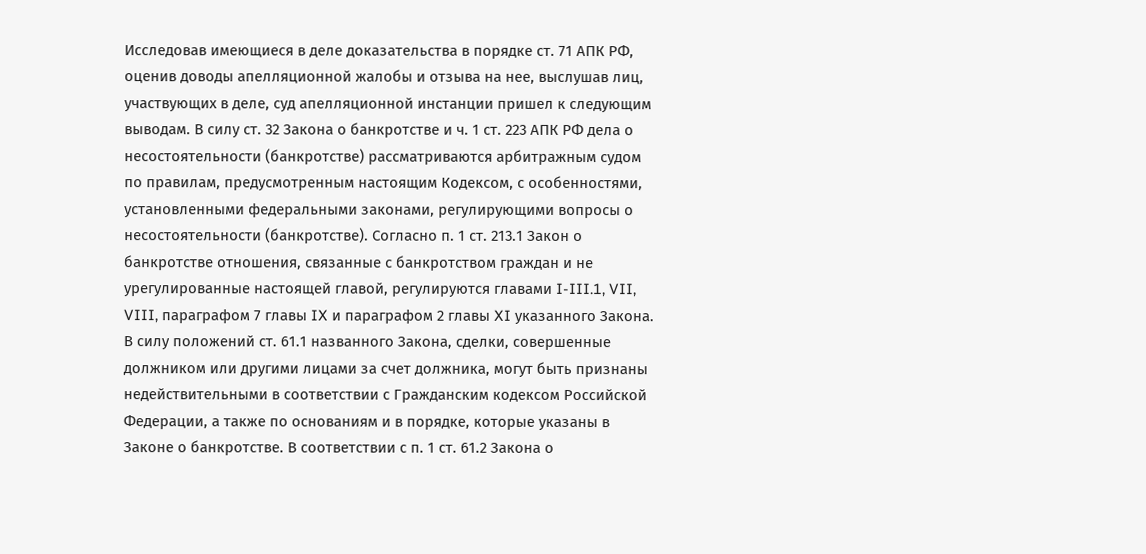Исследовав имеющиеся в деле доказательства в порядке ст. 71 АПК РФ, оценив доводы апелляционной жалобы и отзыва на нее, выслушав лиц, участвующих в деле, суд апелляционной инстанции пришел к следующим выводам. В силу ст. 32 Закона о банкротстве и ч. 1 ст. 223 АПК РФ дела о несостоятельности (банкротстве) рассматриваются арбитражным судом по правилам, предусмотренным настоящим Кодексом, с особенностями, установленными федеральными законами, регулирующими вопросы о несостоятельности (банкротстве). Согласно п. 1 ст. 213.1 Закон о банкротстве отношения, связанные с банкротством граждан и не урегулированные настоящей главой, регулируются главами I-III.1, VII, VIII, параграфом 7 главы IX и параграфом 2 главы XI указанного Закона. В силу положений ст. 61.1 названного Закона, сделки, совершенные должником или другими лицами за счет должника, могут быть признаны недействительными в соответствии с Гражданским кодексом Российской Федерации, а также по основаниям и в порядке, которые указаны в Законе о банкротстве. В соответствии с п. 1 ст. 61.2 Закона о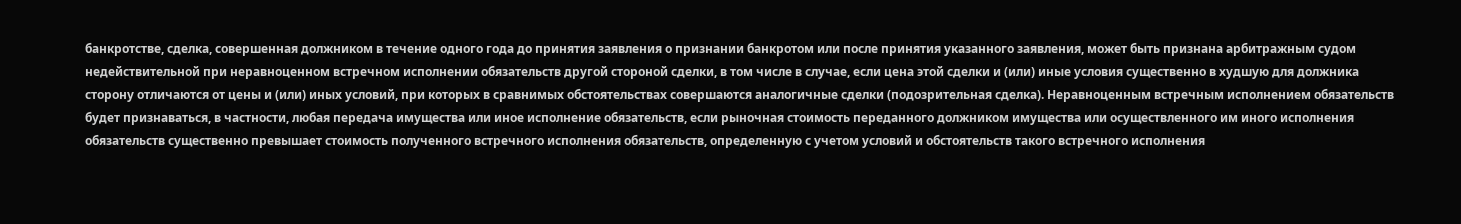банкротстве, сделка, совершенная должником в течение одного года до принятия заявления о признании банкротом или после принятия указанного заявления, может быть признана арбитражным судом недействительной при неравноценном встречном исполнении обязательств другой стороной сделки, в том числе в случае, если цена этой сделки и (или) иные условия существенно в худшую для должника сторону отличаются от цены и (или) иных условий, при которых в сравнимых обстоятельствах совершаются аналогичные сделки (подозрительная сделка). Неравноценным встречным исполнением обязательств будет признаваться, в частности, любая передача имущества или иное исполнение обязательств, если рыночная стоимость переданного должником имущества или осуществленного им иного исполнения обязательств существенно превышает стоимость полученного встречного исполнения обязательств, определенную с учетом условий и обстоятельств такого встречного исполнения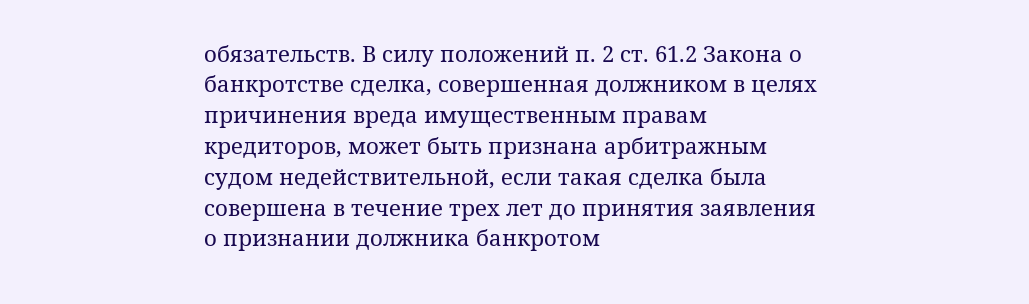обязательств. В силу положений п. 2 ст. 61.2 Закона о банкротстве сделка, совершенная должником в целях причинения вреда имущественным правам кредиторов, может быть признана арбитражным судом недействительной, если такая сделка была совершена в течение трех лет до принятия заявления о признании должника банкротом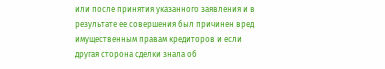или после принятия указанного заявления и в результате ее совершения был причинен вред имущественным правам кредиторов и если другая сторона сделки знала об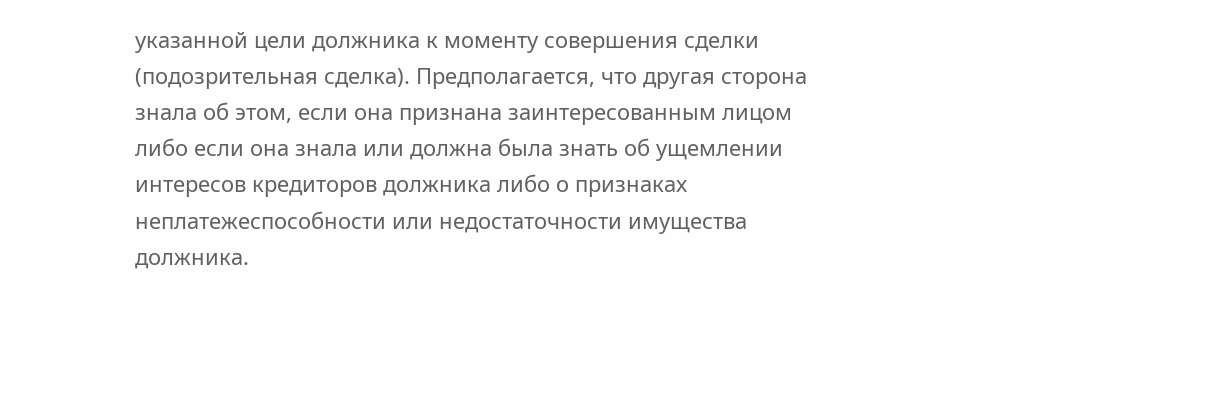указанной цели должника к моменту совершения сделки (подозрительная сделка). Предполагается, что другая сторона знала об этом, если она признана заинтересованным лицом либо если она знала или должна была знать об ущемлении интересов кредиторов должника либо о признаках неплатежеспособности или недостаточности имущества должника.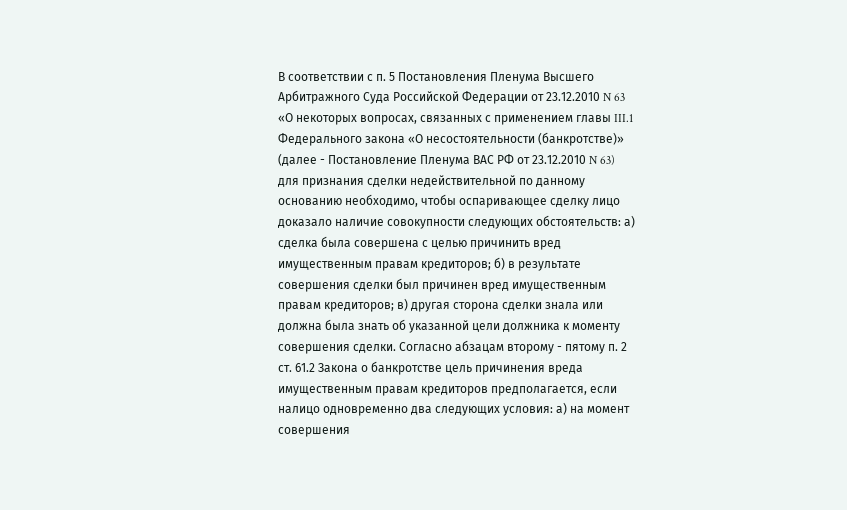В соответствии с п. 5 Постановления Пленума Высшего Арбитражного Суда Российской Федерации от 23.12.2010 N 63 «О некоторых вопросах, связанных с применением главы III.1 Федерального закона «О несостоятельности (банкротстве)» (далее - Постановление Пленума ВАС РФ от 23.12.2010 N 63) для признания сделки недействительной по данному основанию необходимо, чтобы оспаривающее сделку лицо доказало наличие совокупности следующих обстоятельств: а) сделка была совершена с целью причинить вред имущественным правам кредиторов; б) в результате совершения сделки был причинен вред имущественным правам кредиторов; в) другая сторона сделки знала или должна была знать об указанной цели должника к моменту совершения сделки. Согласно абзацам второму - пятому п. 2 ст. 61.2 Закона о банкротстве цель причинения вреда имущественным правам кредиторов предполагается, если налицо одновременно два следующих условия: а) на момент совершения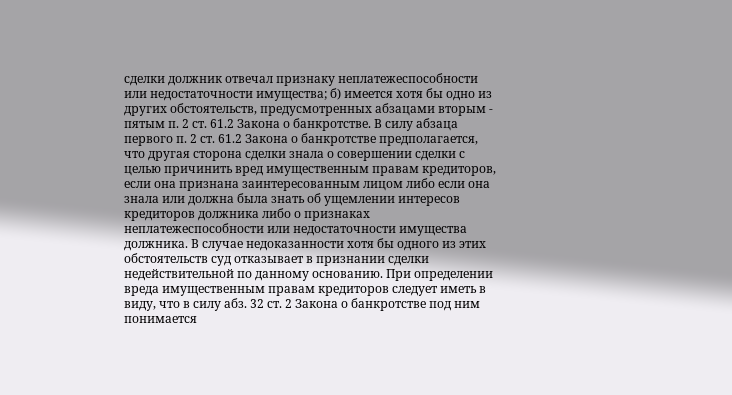сделки должник отвечал признаку неплатежеспособности или недостаточности имущества; б) имеется хотя бы одно из других обстоятельств, предусмотренных абзацами вторым - пятым п. 2 ст. 61.2 Закона о банкротстве. В силу абзаца первого п. 2 ст. 61.2 Закона о банкротстве предполагается, что другая сторона сделки знала о совершении сделки с целью причинить вред имущественным правам кредиторов, если она признана заинтересованным лицом либо если она знала или должна была знать об ущемлении интересов кредиторов должника либо о признаках неплатежеспособности или недостаточности имущества должника. В случае недоказанности хотя бы одного из этих обстоятельств суд отказывает в признании сделки недействительной по данному основанию. При определении вреда имущественным правам кредиторов следует иметь в виду, что в силу абз. 32 ст. 2 Закона о банкротстве под ним понимается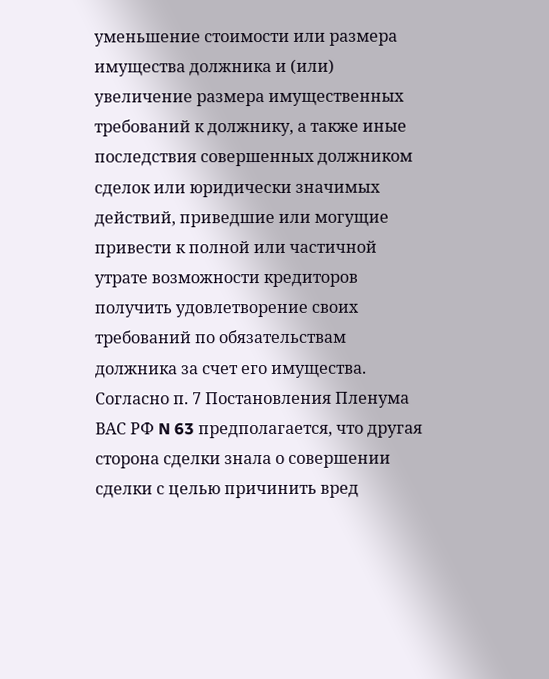уменьшение стоимости или размера имущества должника и (или) увеличение размера имущественных требований к должнику, а также иные последствия совершенных должником сделок или юридически значимых действий, приведшие или могущие привести к полной или частичной утрате возможности кредиторов получить удовлетворение своих требований по обязательствам должника за счет его имущества. Согласно п. 7 Постановления Пленума ВАС РФ N 63 предполагается, что другая сторона сделки знала о совершении сделки с целью причинить вред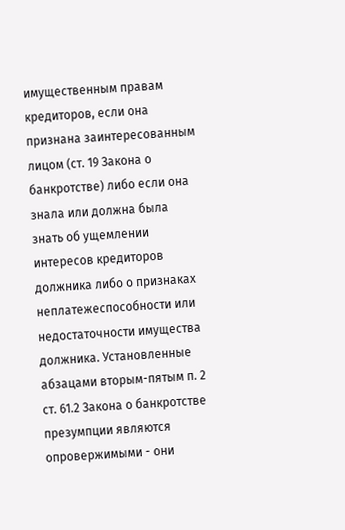имущественным правам кредиторов, если она признана заинтересованным лицом (ст. 19 Закона о банкротстве) либо если она знала или должна была знать об ущемлении интересов кредиторов должника либо о признаках неплатежеспособности или недостаточности имущества должника. Установленные абзацами вторым-пятым п. 2 ст. 61.2 Закона о банкротстве презумпции являются опровержимыми - они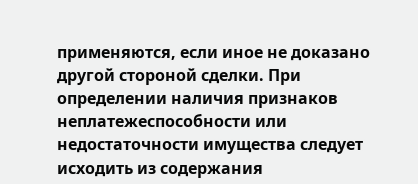применяются, если иное не доказано другой стороной сделки. При определении наличия признаков неплатежеспособности или недостаточности имущества следует исходить из содержания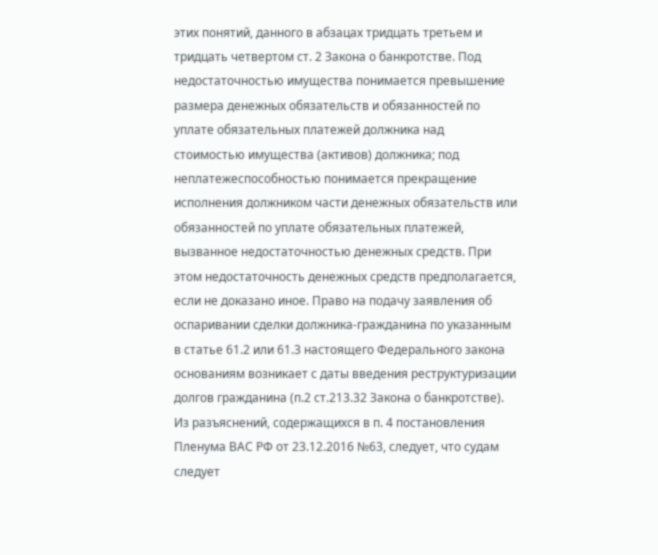этих понятий, данного в абзацах тридцать третьем и тридцать четвертом ст. 2 Закона о банкротстве. Под недостаточностью имущества понимается превышение размера денежных обязательств и обязанностей по уплате обязательных платежей должника над стоимостью имущества (активов) должника; под неплатежеспособностью понимается прекращение исполнения должником части денежных обязательств или обязанностей по уплате обязательных платежей, вызванное недостаточностью денежных средств. При этом недостаточность денежных средств предполагается, если не доказано иное. Право на подачу заявления об оспаривании сделки должника-гражданина по указанным в статье 61.2 или 61.3 настоящего Федерального закона основаниям возникает с даты введения реструктуризации долгов гражданина (п.2 ст.213.32 Закона о банкротстве). Из разъяснений, содержащихся в п. 4 постановления Пленума ВАС РФ от 23.12.2016 №63, следует, что судам следует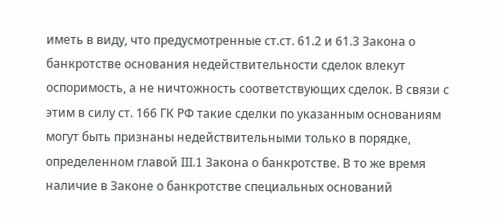иметь в виду, что предусмотренные ст.ст. 61.2 и 61.3 Закона о банкротстве основания недействительности сделок влекут оспоримость, а не ничтожность соответствующих сделок. В связи с этим в силу ст. 166 ГК РФ такие сделки по указанным основаниям могут быть признаны недействительными только в порядке, определенном главой III.1 Закона о банкротстве. В то же время наличие в Законе о банкротстве специальных оснований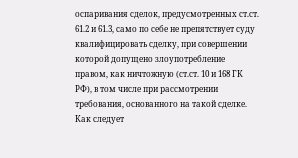оспаривания сделок, предусмотренных ст.ст. 61.2 и 61.3, само по себе не препятствует суду квалифицировать сделку, при совершении которой допущено злоупотребление правом, как ничтожную (ст.ст. 10 и 168 ГК РФ), в том числе при рассмотрении требования, основанного на такой сделке. Как следует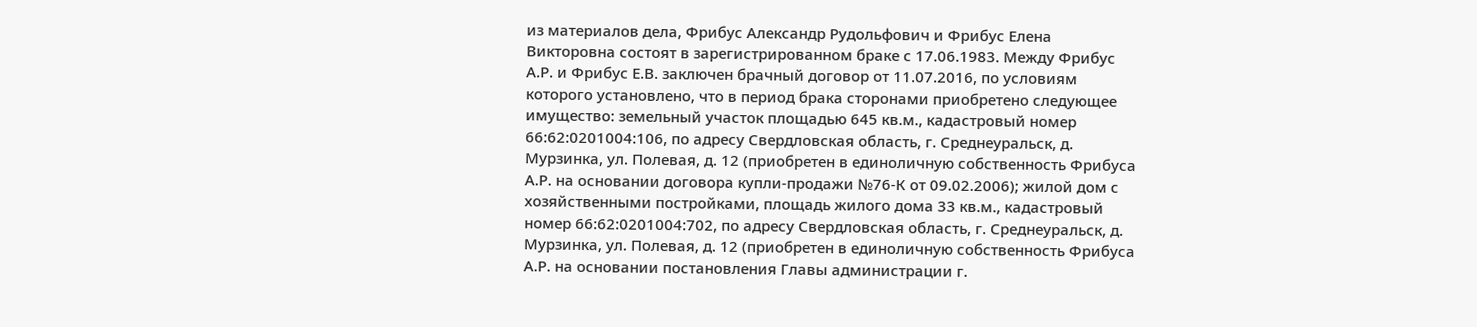из материалов дела, Фрибус Александр Рудольфович и Фрибус Елена Викторовна состоят в зарегистрированном браке с 17.06.1983. Между Фрибус А.Р. и Фрибус Е.В. заключен брачный договор от 11.07.2016, по условиям которого установлено, что в период брака сторонами приобретено следующее имущество: земельный участок площадью 645 кв.м., кадастровый номер 66:62:0201004:106, по адресу Свердловская область, г. Среднеуральск, д. Мурзинка, ул. Полевая, д. 12 (приобретен в единоличную собственность Фрибуса А.Р. на основании договора купли-продажи №76-К от 09.02.2006); жилой дом с хозяйственными постройками, площадь жилого дома 33 кв.м., кадастровый номер 66:62:0201004:702, по адресу Свердловская область, г. Среднеуральск, д. Мурзинка, ул. Полевая, д. 12 (приобретен в единоличную собственность Фрибуса А.Р. на основании постановления Главы администрации г.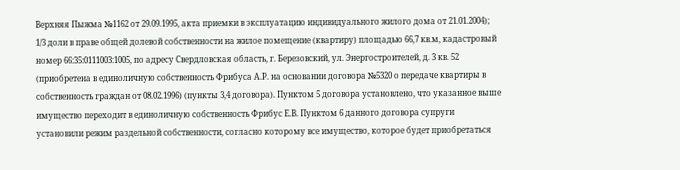Верхняя Пыжма №1162 от 29.09.1995, акта приемки в эксплуатацию индивидуального жилого дома от 21.01.2004); 1/3 доли в праве общей долевой собственности на жилое помещение (квартиру) площадью 66,7 кв.м, кадастровый номер 66:35:0111003:1005, по адресу Свердловская область, г. Березовский, ул. Энергостроителей, д. 3 кв. 52 (приобретена в единоличную собственность Фрибуса А.Р. на основании договора №5320 о передаче квартиры в собственность граждан от 08.02.1996) (пункты 3,4 договора). Пунктом 5 договора установлено, что указанное выше имущество переходит в единоличную собственность Фрибус Е.В. Пунктом 6 данного договора супруги установили режим раздельной собственности, согласно которому все имущество, которое будет приобретаться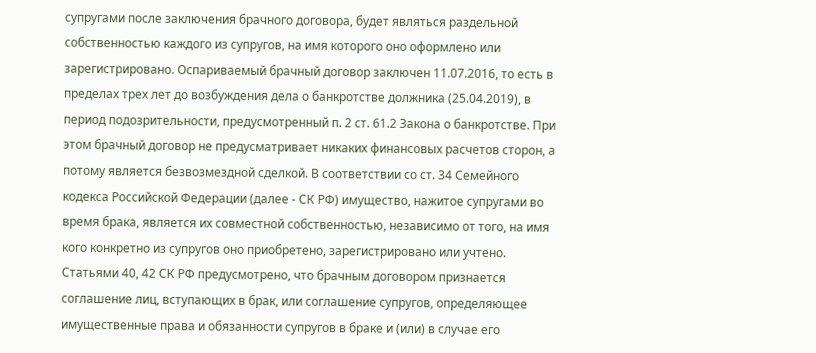супругами после заключения брачного договора, будет являться раздельной собственностью каждого из супругов, на имя которого оно оформлено или зарегистрировано. Оспариваемый брачный договор заключен 11.07.2016, то есть в пределах трех лет до возбуждения дела о банкротстве должника (25.04.2019), в период подозрительности, предусмотренный п. 2 ст. 61.2 Закона о банкротстве. При этом брачный договор не предусматривает никаких финансовых расчетов сторон, а потому является безвозмездной сделкой. В соответствии со ст. 34 Семейного кодекса Российской Федерации (далее - СК РФ) имущество, нажитое супругами во время брака, является их совместной собственностью, независимо от того, на имя кого конкретно из супругов оно приобретено, зарегистрировано или учтено. Статьями 40, 42 СК РФ предусмотрено, что брачным договором признается соглашение лиц, вступающих в брак, или соглашение супругов, определяющее имущественные права и обязанности супругов в браке и (или) в случае его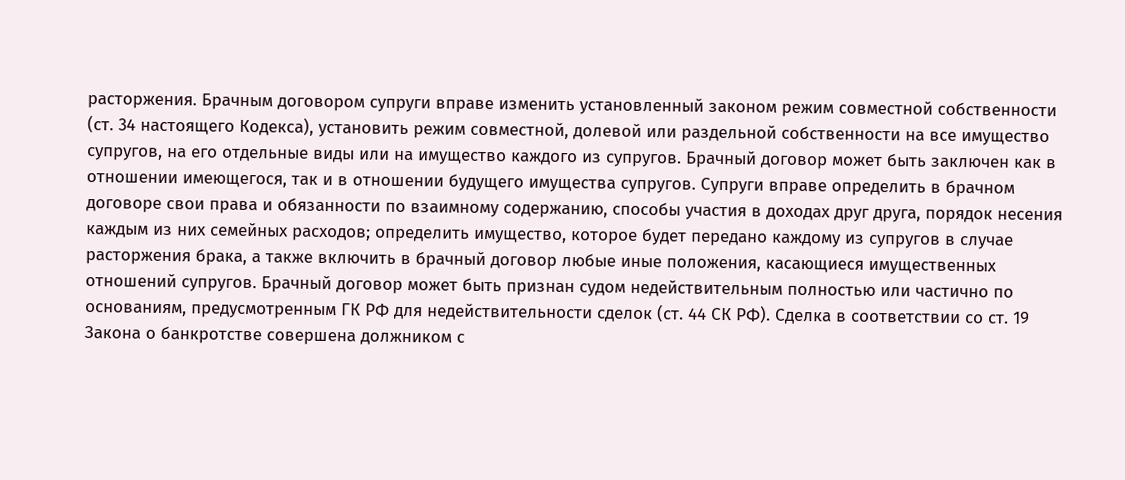расторжения. Брачным договором супруги вправе изменить установленный законом режим совместной собственности (ст. 34 настоящего Кодекса), установить режим совместной, долевой или раздельной собственности на все имущество супругов, на его отдельные виды или на имущество каждого из супругов. Брачный договор может быть заключен как в отношении имеющегося, так и в отношении будущего имущества супругов. Супруги вправе определить в брачном договоре свои права и обязанности по взаимному содержанию, способы участия в доходах друг друга, порядок несения каждым из них семейных расходов; определить имущество, которое будет передано каждому из супругов в случае расторжения брака, а также включить в брачный договор любые иные положения, касающиеся имущественных отношений супругов. Брачный договор может быть признан судом недействительным полностью или частично по основаниям, предусмотренным ГК РФ для недействительности сделок (ст. 44 СК РФ). Сделка в соответствии со ст. 19 Закона о банкротстве совершена должником с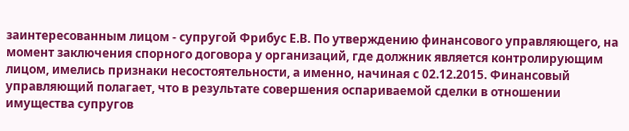заинтересованным лицом - супругой Фрибус Е.В. По утверждению финансового управляющего, на момент заключения спорного договора у организаций, где должник является контролирующим лицом, имелись признаки несостоятельности, а именно, начиная с 02.12.2015. Финансовый управляющий полагает, что в результате совершения оспариваемой сделки в отношении имущества супругов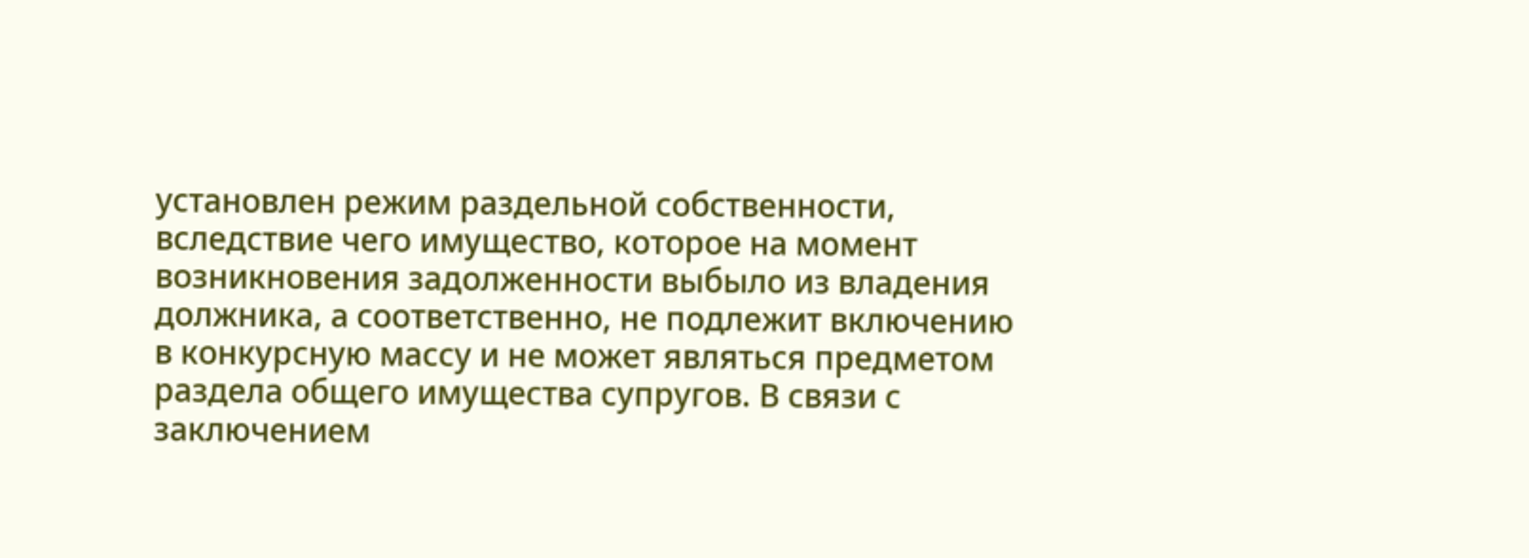установлен режим раздельной собственности, вследствие чего имущество, которое на момент возникновения задолженности выбыло из владения должника, а соответственно, не подлежит включению в конкурсную массу и не может являться предметом раздела общего имущества супругов. В связи с заключением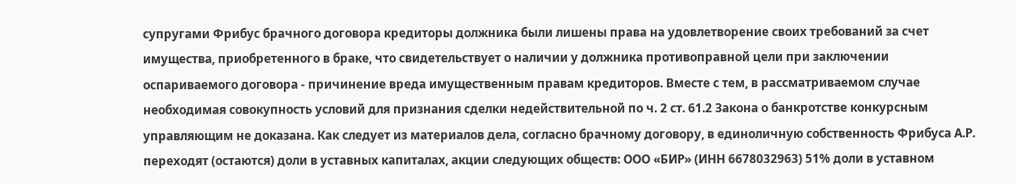супругами Фрибус брачного договора кредиторы должника были лишены права на удовлетворение своих требований за счет имущества, приобретенного в браке, что свидетельствует о наличии у должника противоправной цели при заключении оспариваемого договора - причинение вреда имущественным правам кредиторов. Вместе с тем, в рассматриваемом случае необходимая совокупность условий для признания сделки недействительной по ч. 2 ст. 61.2 Закона о банкротстве конкурсным управляющим не доказана. Как следует из материалов дела, согласно брачному договору, в единоличную собственность Фрибуса А.Р. переходят (остаются) доли в уставных капиталах, акции следующих обществ: ООО «БИР» (ИНН 6678032963) 51% доли в уставном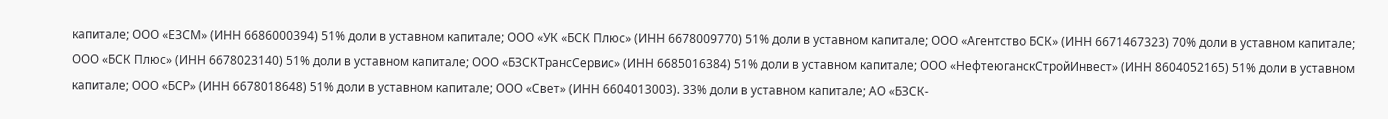капитале; ООО «ЕЗСМ» (ИНН 6686000394) 51% доли в уставном капитале; ООО «УК «БСК Плюс» (ИНН 6678009770) 51% доли в уставном капитале; ООО «Агентство БСК» (ИНН 6671467323) 70% доли в уставном капитале; ООО «БСК Плюс» (ИНН 6678023140) 51% доли в уставном капитале; ООО «БЗСКТрансСервис» (ИНН 6685016384) 51% доли в уставном капитале; ООО «НефтеюганскСтройИнвест» (ИНН 8604052165) 51% доли в уставном капитале; ООО «БСР» (ИНН 6678018648) 51% доли в уставном капитале; ООО «Свет» (ИНН 6604013003). 33% доли в уставном капитале; АО «БЗСК-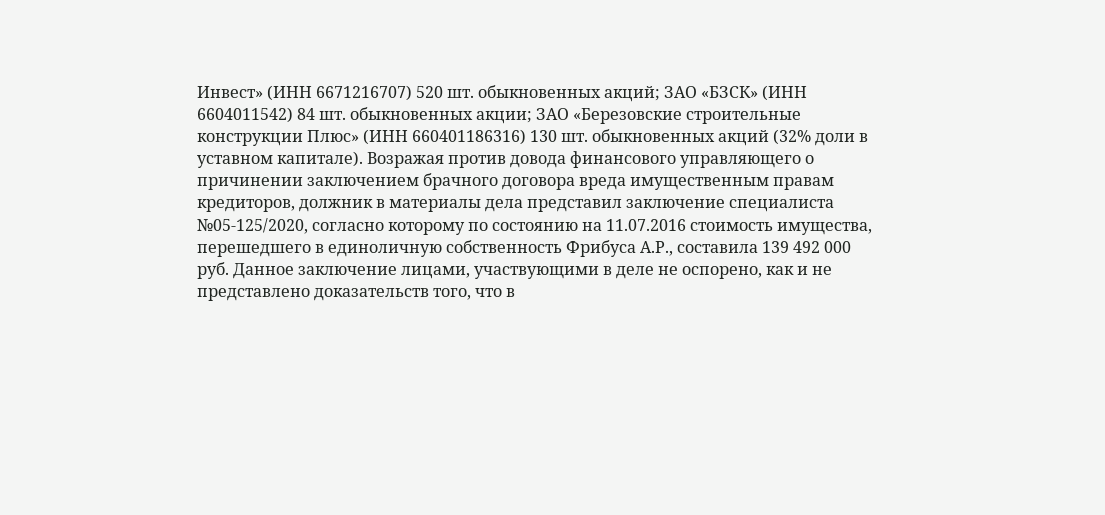Инвест» (ИНН 6671216707) 520 шт. обыкновенных акций; ЗАО «БЗСК» (ИНН 6604011542) 84 шт. обыкновенных акции; ЗАО «Березовские строительные конструкции Плюс» (ИНН 660401186316) 130 шт. обыкновенных акций (32% доли в уставном капитале). Возражая против довода финансового управляющего о причинении заключением брачного договора вреда имущественным правам кредиторов, должник в материалы дела представил заключение специалиста №05-125/2020, согласно которому по состоянию на 11.07.2016 стоимость имущества, перешедшего в единоличную собственность Фрибуса А.Р., составила 139 492 000 руб. Данное заключение лицами, участвующими в деле не оспорено, как и не представлено доказательств того, что в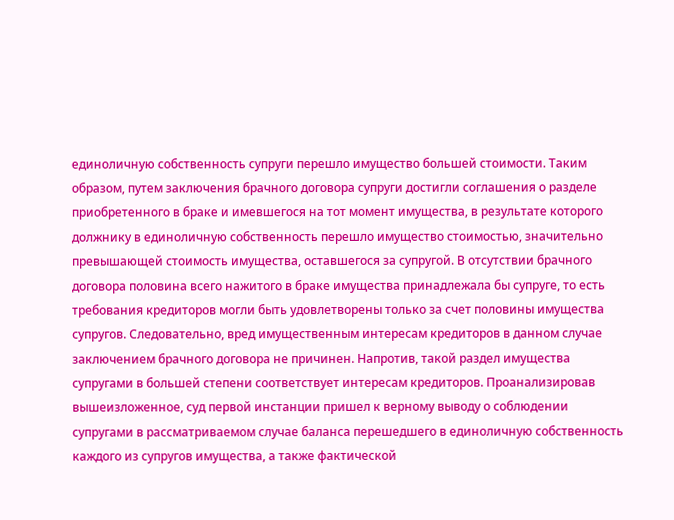единоличную собственность супруги перешло имущество большей стоимости. Таким образом, путем заключения брачного договора супруги достигли соглашения о разделе приобретенного в браке и имевшегося на тот момент имущества, в результате которого должнику в единоличную собственность перешло имущество стоимостью, значительно превышающей стоимость имущества, оставшегося за супругой. В отсутствии брачного договора половина всего нажитого в браке имущества принадлежала бы супруге, то есть требования кредиторов могли быть удовлетворены только за счет половины имущества супругов. Следовательно, вред имущественным интересам кредиторов в данном случае заключением брачного договора не причинен. Напротив, такой раздел имущества супругами в большей степени соответствует интересам кредиторов. Проанализировав вышеизложенное, суд первой инстанции пришел к верному выводу о соблюдении супругами в рассматриваемом случае баланса перешедшего в единоличную собственность каждого из супругов имущества, а также фактической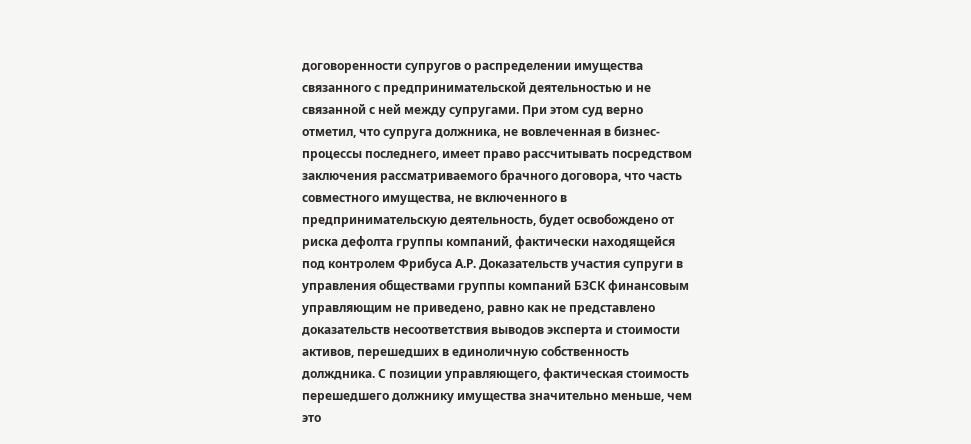договоренности супругов о распределении имущества связанного с предпринимательской деятельностью и не связанной с ней между супругами. При этом суд верно отметил, что супруга должника, не вовлеченная в бизнес-процессы последнего, имеет право рассчитывать посредством заключения рассматриваемого брачного договора, что часть совместного имущества, не включенного в предпринимательскую деятельность, будет освобождено от риска дефолта группы компаний, фактически находящейся под контролем Фрибуса А.Р. Доказательств участия супруги в управления обществами группы компаний БЗСК финансовым управляющим не приведено, равно как не представлено доказательств несоответствия выводов эксперта и стоимости активов, перешедших в единоличную собственность долждника. С позиции управляющего, фактическая стоимость перешедшего должнику имущества значительно меньше, чем это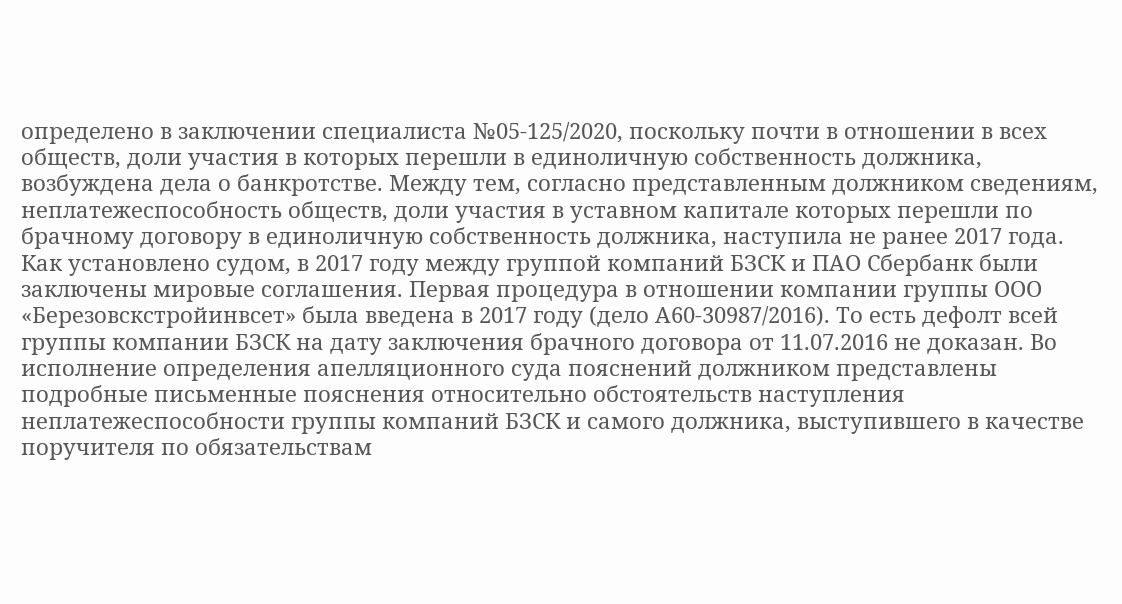определено в заключении специалиста №05-125/2020, поскольку почти в отношении в всех обществ, доли участия в которых перешли в единоличную собственность должника, возбуждена дела о банкротстве. Между тем, согласно представленным должником сведениям, неплатежеспособность обществ, доли участия в уставном капитале которых перешли по брачному договору в единоличную собственность должника, наступила не ранее 2017 года. Как установлено судом, в 2017 году между группой компаний БЗСК и ПАО Сбербанк были заключены мировые соглашения. Первая процедура в отношении компании группы ООО «Березовскстройинвсет» была введена в 2017 году (дело А60-30987/2016). То есть дефолт всей группы компании БЗСК на дату заключения брачного договора от 11.07.2016 не доказан. Во исполнение определения апелляционного суда пояснений должником представлены подробные письменные пояснения относительно обстоятельств наступления неплатежеспособности группы компаний БЗСК и самого должника, выступившего в качестве поручителя по обязательствам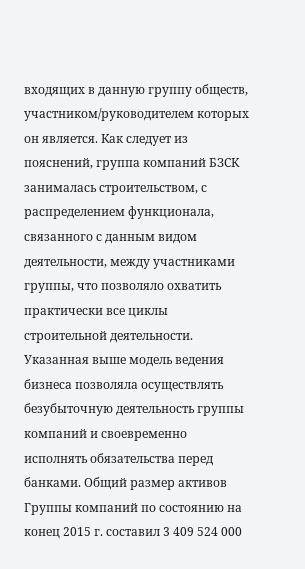входящих в данную группу обществ, участником/руководителем которых он является. Как следует из пояснений, группа компаний БЗСК занималась строительством, с распределением функционала, связанного с данным видом деятельности, между участниками группы, что позволяло охватить практически все циклы строительной деятельности. Указанная выше модель ведения бизнеса позволяла осуществлять безубыточную деятельность группы компаний и своевременно исполнять обязательства перед банками. Общий размер активов Группы компаний по состоянию на конец 2015 г. составил 3 409 524 000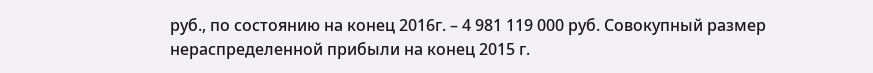руб., по состоянию на конец 2016г. – 4 981 119 000 руб. Совокупный размер нераспределенной прибыли на конец 2015 г.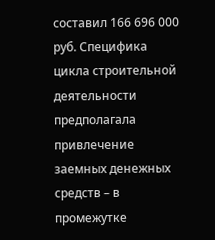составил 166 696 000 руб. Специфика цикла строительной деятельности предполагала привлечение заемных денежных средств – в промежутке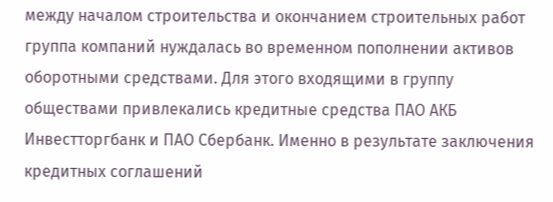между началом строительства и окончанием строительных работ группа компаний нуждалась во временном пополнении активов оборотными средствами. Для этого входящими в группу обществами привлекались кредитные средства ПАО АКБ Инвестторгбанк и ПАО Сбербанк. Именно в результате заключения кредитных соглашений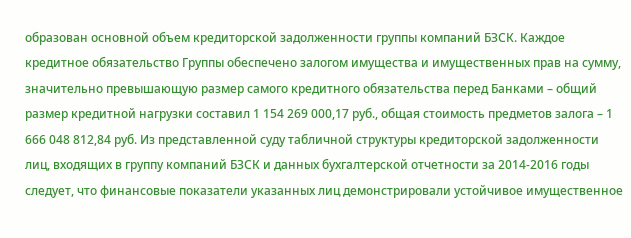образован основной объем кредиторской задолженности группы компаний БЗСК. Каждое кредитное обязательство Группы обеспечено залогом имущества и имущественных прав на сумму, значительно превышающую размер самого кредитного обязательства перед Банками – общий размер кредитной нагрузки составил 1 154 269 000,17 руб., общая стоимость предметов залога – 1 666 048 812,84 руб. Из представленной суду табличной структуры кредиторской задолженности лиц, входящих в группу компаний БЗСК и данных бухгалтерской отчетности за 2014-2016 годы следует, что финансовые показатели указанных лиц демонстрировали устойчивое имущественное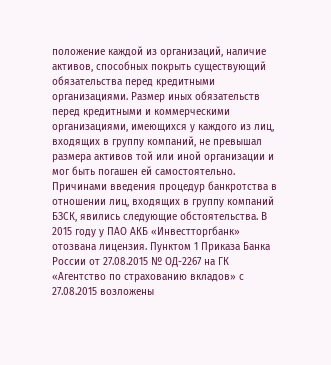положение каждой из организаций, наличие активов, способных покрыть существующий обязательства перед кредитными организациями. Размер иных обязательств перед кредитными и коммерческими организациями, имеющихся у каждого из лиц, входящих в группу компаний, не превышал размера активов той или иной организации и мог быть погашен ей самостоятельно. Причинами введения процедур банкротства в отношении лиц, входящих в группу компаний БЗСК, явились следующие обстоятельства. В 2015 году у ПАО АКБ «Инвестторгбанк» отозвана лицензия. Пунктом 1 Приказа Банка России от 27.08.2015 № ОД-2267 на ГК «Агентство по страхованию вкладов» с 27.08.2015 возложены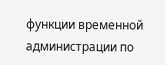функции временной администрации по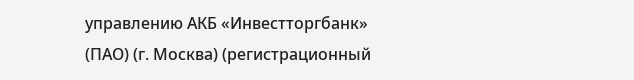управлению АКБ «Инвестторгбанк» (ПАО) (г. Москва) (регистрационный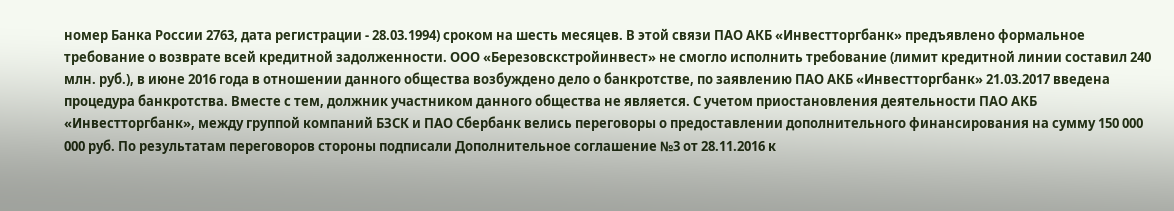номер Банка России 2763, дата регистрации - 28.03.1994) сроком на шесть месяцев. В этой связи ПАО АКБ «Инвестторгбанк» предъявлено формальное требование о возврате всей кредитной задолженности. ООО «Березовскстройинвест» не смогло исполнить требование (лимит кредитной линии составил 240 млн. руб.), в июне 2016 года в отношении данного общества возбуждено дело о банкротстве, по заявлению ПАО АКБ «Инвестторгбанк» 21.03.2017 введена процедура банкротства. Вместе с тем, должник участником данного общества не является. С учетом приостановления деятельности ПАО АКБ «Инвестторгбанк», между группой компаний БЗСК и ПАО Сбербанк велись переговоры о предоставлении дополнительного финансирования на сумму 150 000 000 руб. По результатам переговоров стороны подписали Дополнительное соглашение №3 от 28.11.2016 к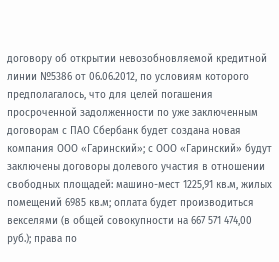договору об открытии невозобновляемой кредитной линии №5386 от 06.06.2012, по условиям которого предполагалось, что для целей погашения просроченной задолженности по уже заключенным договорам с ПАО Сбербанк будет создана новая компания ООО «Гаринский»; с ООО «Гаринский» будут заключены договоры долевого участия в отношении свободных площадей: машино-мест 1225,91 кв.м, жилых помещений 6985 кв.м; оплата будет производиться векселями (в общей совокупности на 667 571 474,00 руб.); права по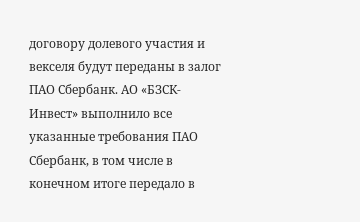договору долевого участия и векселя будут переданы в залог ПАО Сбербанк. АО «БЗСК-Инвест» выполнило все указанные требования ПАО Сбербанк, в том числе в конечном итоге передало в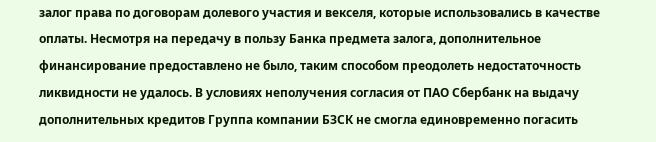залог права по договорам долевого участия и векселя, которые использовались в качестве оплаты. Несмотря на передачу в пользу Банка предмета залога, дополнительное финансирование предоставлено не было, таким способом преодолеть недостаточность ликвидности не удалось. В условиях неполучения согласия от ПАО Сбербанк на выдачу дополнительных кредитов Группа компании БЗСК не смогла единовременно погасить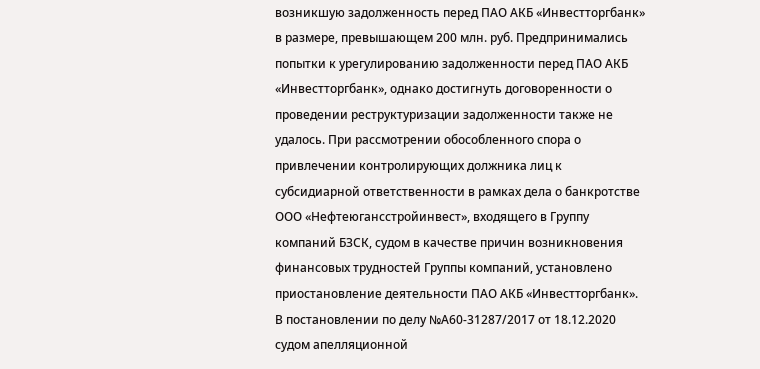возникшую задолженность перед ПАО АКБ «Инвестторгбанк» в размере, превышающем 200 млн. руб. Предпринимались попытки к урегулированию задолженности перед ПАО АКБ «Инвестторгбанк», однако достигнуть договоренности о проведении реструктуризации задолженности также не удалось. При рассмотрении обособленного спора о привлечении контролирующих должника лиц к субсидиарной ответственности в рамках дела о банкротстве ООО «Нефтеюгансстройинвест», входящего в Группу компаний БЗСК, судом в качестве причин возникновения финансовых трудностей Группы компаний, установлено приостановление деятельности ПАО АКБ «Инвестторгбанк». В постановлении по делу №А60-31287/2017 от 18.12.2020 судом апелляционной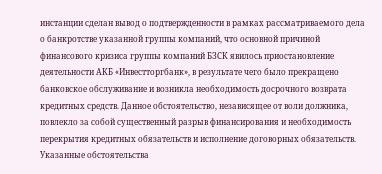инстанции сделан вывод о подтвержденности в рамках рассматриваемого дела о банкротстве указанной группы компаний, что основной причиной финансового кризиса группы компаний БЗСК явилось приостановление деятельности АКБ «Инвестторгбанк», в результате чего было прекращено банковское обслуживание и возникла необходимость досрочного возврата кредитных средств. Данное обстоятельство, независящее от воли должника, повлекло за собой существенный разрыв финансирования и необходимость перекрытия кредитных обязательств и исполнение договорных обязательств. Указанные обстоятельства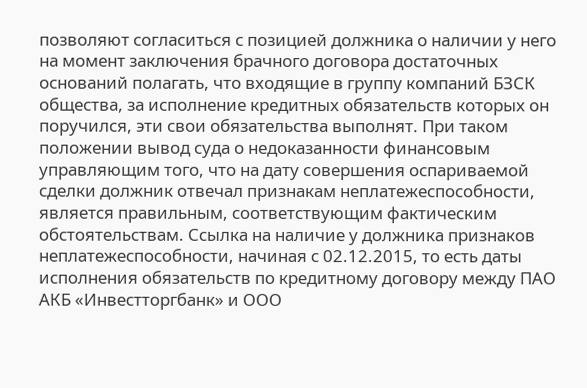позволяют согласиться с позицией должника о наличии у него на момент заключения брачного договора достаточных оснований полагать, что входящие в группу компаний БЗСК общества, за исполнение кредитных обязательств которых он поручился, эти свои обязательства выполнят. При таком положении вывод суда о недоказанности финансовым управляющим того, что на дату совершения оспариваемой сделки должник отвечал признакам неплатежеспособности, является правильным, соответствующим фактическим обстоятельствам. Ссылка на наличие у должника признаков неплатежеспособности, начиная с 02.12.2015, то есть даты исполнения обязательств по кредитному договору между ПАО АКБ «Инвестторгбанк» и ООО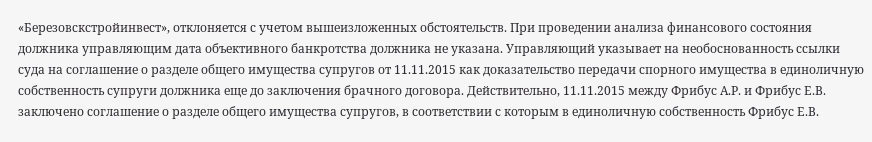«Березовскстройинвест», отклоняется с учетом вышеизложенных обстоятельств. При проведении анализа финансового состояния должника управляющим дата объективного банкротства должника не указана. Управляющий указывает на необоснованность ссылки суда на соглашение о разделе общего имущества супругов от 11.11.2015 как доказательство передачи спорного имущества в единоличную собственность супруги должника еще до заключения брачного договора. Действительно, 11.11.2015 между Фрибус А.Р. и Фрибус Е.В. заключено соглашение о разделе общего имущества супругов, в соответствии с которым в единоличную собственность Фрибус Е.В.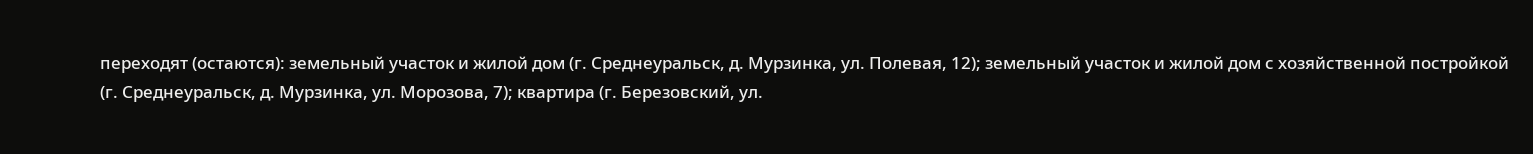переходят (остаются): земельный участок и жилой дом (г. Среднеуральск, д. Мурзинка, ул. Полевая, 12); земельный участок и жилой дом с хозяйственной постройкой (г. Среднеуральск, д. Мурзинка, ул. Морозова, 7); квартира (г. Березовский, ул.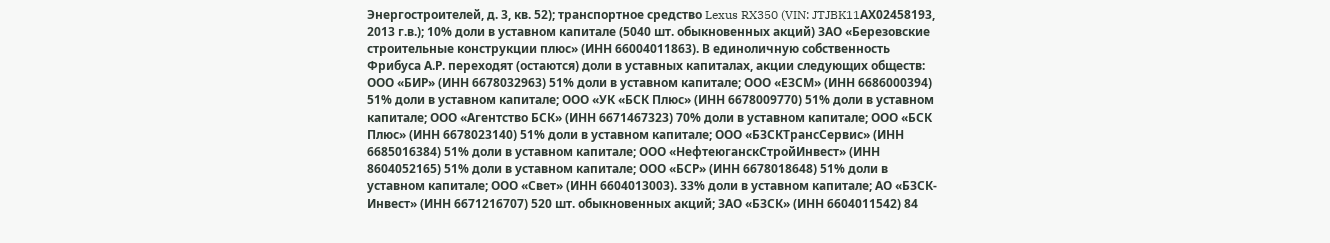Энергостроителей, д. 3, кв. 52); транспортное средство Lexus RX350 (VIN: JTJBK11АХ02458193, 2013 г.в.); 10% доли в уставном капитале (5040 шт. обыкновенных акций) ЗАО «Березовские строительные конструкции плюс» (ИНН 66004011863). В единоличную собственность Фрибуса А.Р. переходят (остаются) доли в уставных капиталах, акции следующих обществ: ООО «БИР» (ИНН 6678032963) 51% доли в уставном капитале; ООО «ЕЗСМ» (ИНН 6686000394) 51% доли в уставном капитале; ООО «УК «БСК Плюс» (ИНН 6678009770) 51% доли в уставном капитале; ООО «Агентство БСК» (ИНН 6671467323) 70% доли в уставном капитале; ООО «БСК Плюс» (ИНН 6678023140) 51% доли в уставном капитале; ООО «БЗСКТрансСервис» (ИНН 6685016384) 51% доли в уставном капитале; ООО «НефтеюганскСтройИнвест» (ИНН 8604052165) 51% доли в уставном капитале; ООО «БСР» (ИНН 6678018648) 51% доли в уставном капитале; ООО «Свет» (ИНН 6604013003). 33% доли в уставном капитале; АО «БЗСК-Инвест» (ИНН 6671216707) 520 шт. обыкновенных акций; ЗАО «БЗСК» (ИНН 6604011542) 84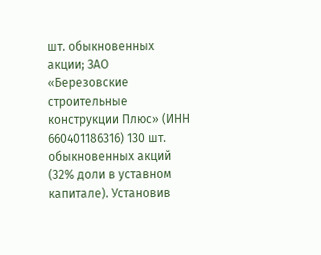шт. обыкновенных акции; ЗАО «Березовские строительные конструкции Плюс» (ИНН 660401186316) 130 шт. обыкновенных акций (32% доли в уставном капитале). Установив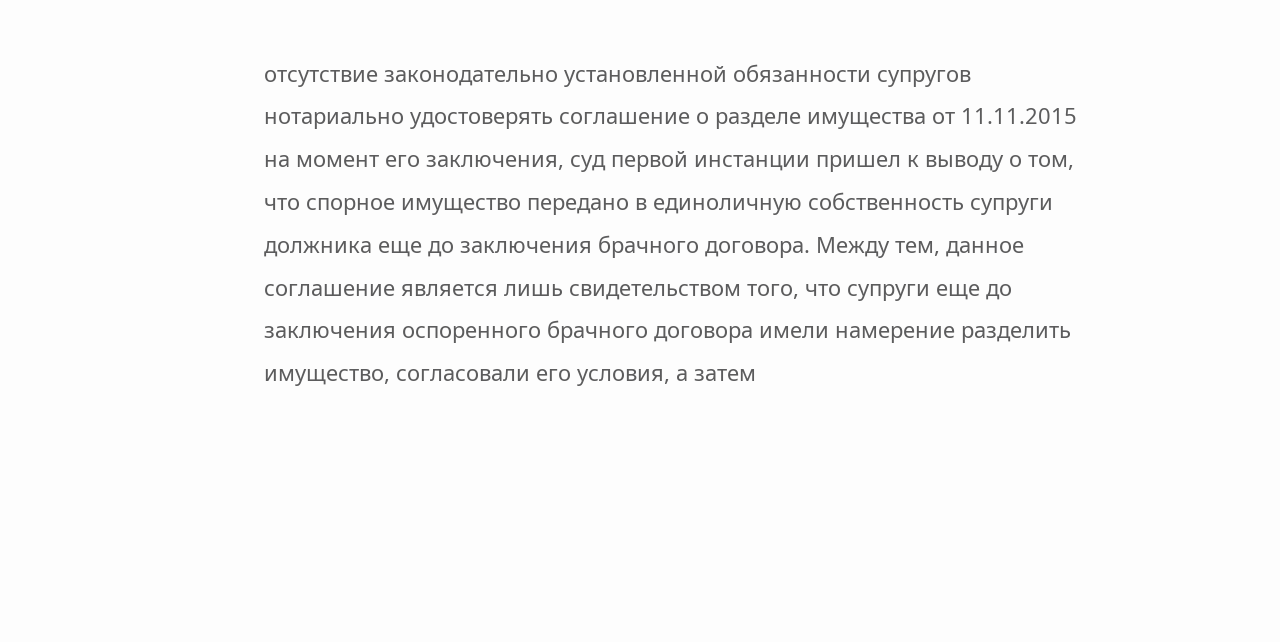отсутствие законодательно установленной обязанности супругов нотариально удостоверять соглашение о разделе имущества от 11.11.2015 на момент его заключения, суд первой инстанции пришел к выводу о том, что спорное имущество передано в единоличную собственность супруги должника еще до заключения брачного договора. Между тем, данное соглашение является лишь свидетельством того, что супруги еще до заключения оспоренного брачного договора имели намерение разделить имущество, согласовали его условия, а затем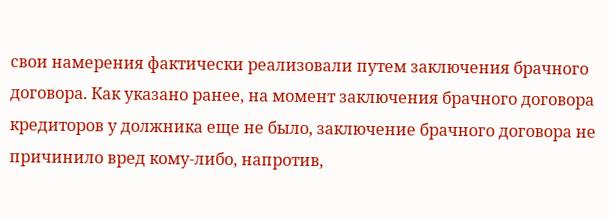свои намерения фактически реализовали путем заключения брачного договора. Как указано ранее, на момент заключения брачного договора кредиторов у должника еще не было, заключение брачного договора не причинило вред кому-либо, напротив,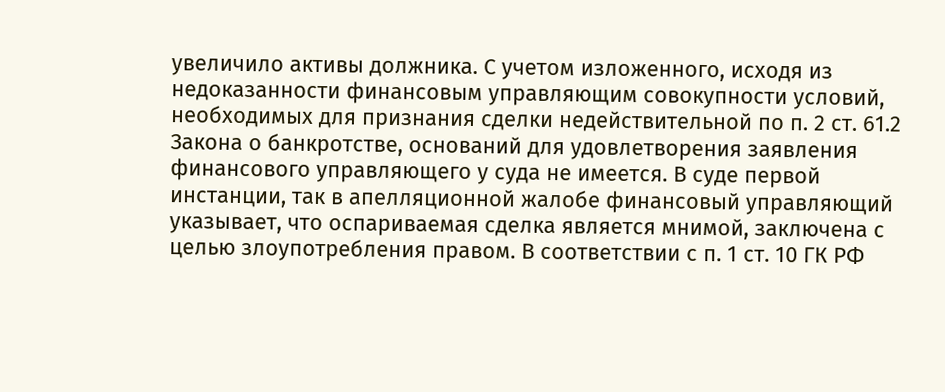увеличило активы должника. С учетом изложенного, исходя из недоказанности финансовым управляющим совокупности условий, необходимых для признания сделки недействительной по п. 2 ст. 61.2 Закона о банкротстве, оснований для удовлетворения заявления финансового управляющего у суда не имеется. В суде первой инстанции, так в апелляционной жалобе финансовый управляющий указывает, что оспариваемая сделка является мнимой, заключена с целью злоупотребления правом. В соответствии с п. 1 ст. 10 ГК РФ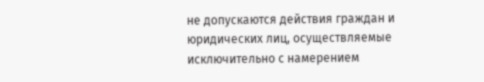не допускаются действия граждан и юридических лиц, осуществляемые исключительно с намерением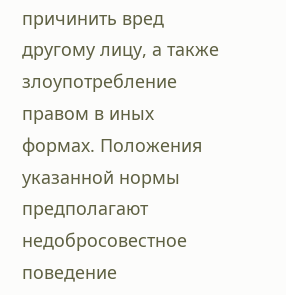причинить вред другому лицу, а также злоупотребление правом в иных формах. Положения указанной нормы предполагают недобросовестное поведение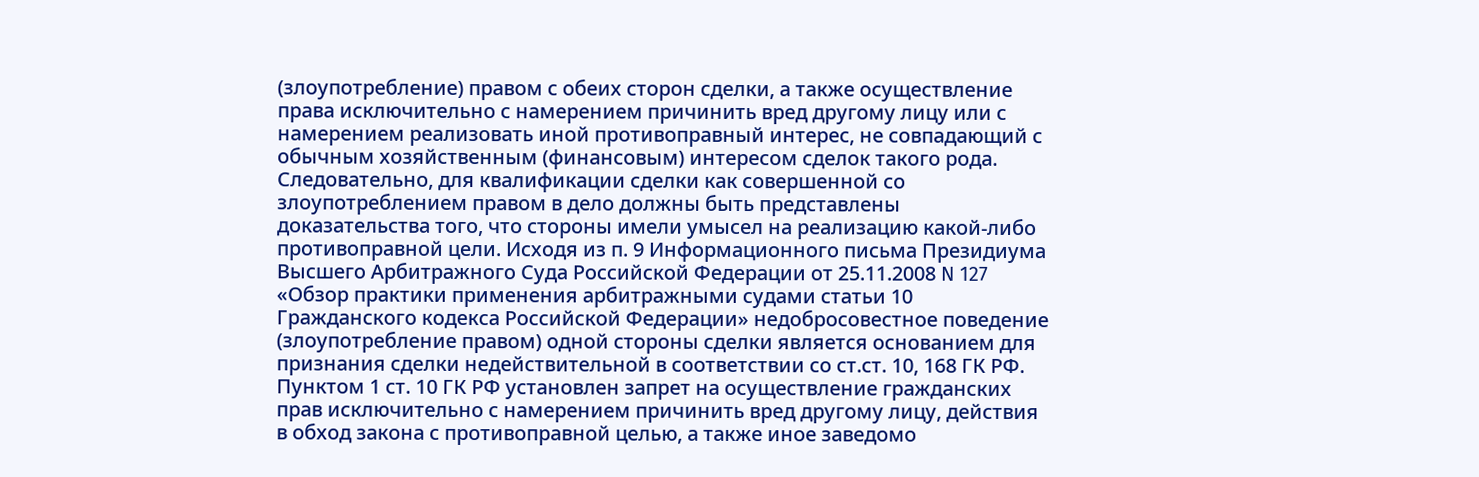(злоупотребление) правом с обеих сторон сделки, а также осуществление права исключительно с намерением причинить вред другому лицу или с намерением реализовать иной противоправный интерес, не совпадающий с обычным хозяйственным (финансовым) интересом сделок такого рода. Следовательно, для квалификации сделки как совершенной со злоупотреблением правом в дело должны быть представлены доказательства того, что стороны имели умысел на реализацию какой-либо противоправной цели. Исходя из п. 9 Информационного письма Президиума Высшего Арбитражного Суда Российской Федерации от 25.11.2008 N 127 «Обзор практики применения арбитражными судами статьи 10 Гражданского кодекса Российской Федерации» недобросовестное поведение (злоупотребление правом) одной стороны сделки является основанием для признания сделки недействительной в соответствии со ст.ст. 10, 168 ГК РФ. Пунктом 1 ст. 10 ГК РФ установлен запрет на осуществление гражданских прав исключительно с намерением причинить вред другому лицу, действия в обход закона с противоправной целью, а также иное заведомо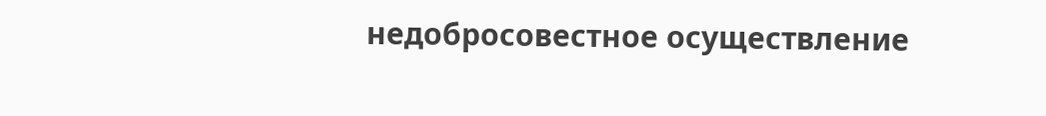недобросовестное осуществление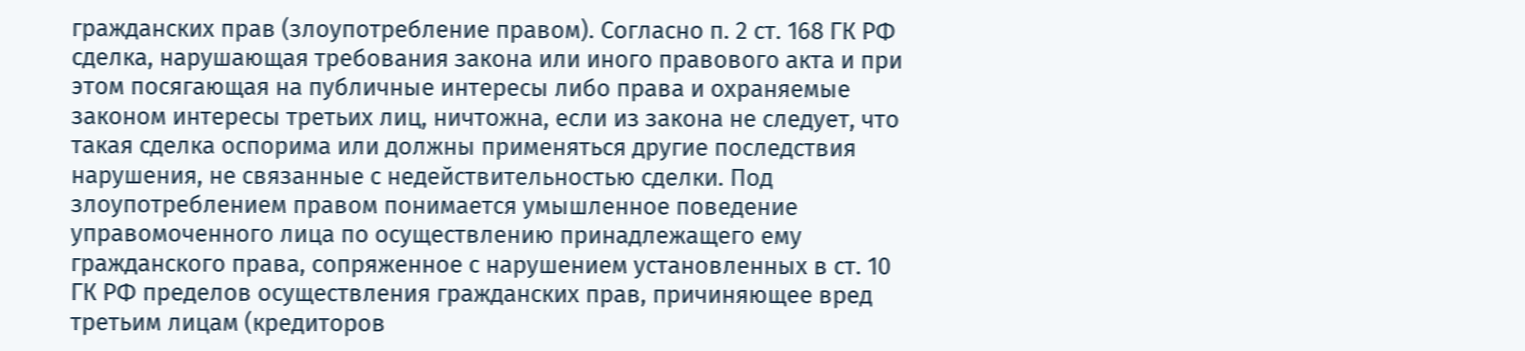гражданских прав (злоупотребление правом). Согласно п. 2 ст. 168 ГК РФ сделка, нарушающая требования закона или иного правового акта и при этом посягающая на публичные интересы либо права и охраняемые законом интересы третьих лиц, ничтожна, если из закона не следует, что такая сделка оспорима или должны применяться другие последствия нарушения, не связанные с недействительностью сделки. Под злоупотреблением правом понимается умышленное поведение управомоченного лица по осуществлению принадлежащего ему гражданского права, сопряженное с нарушением установленных в ст. 10 ГК РФ пределов осуществления гражданских прав, причиняющее вред третьим лицам (кредиторов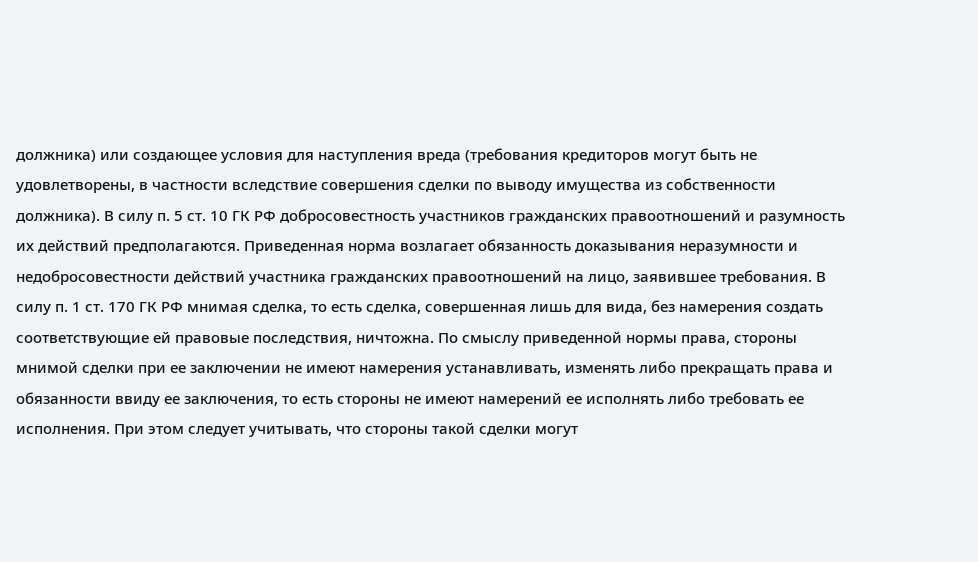должника) или создающее условия для наступления вреда (требования кредиторов могут быть не удовлетворены, в частности вследствие совершения сделки по выводу имущества из собственности должника). В силу п. 5 ст. 10 ГК РФ добросовестность участников гражданских правоотношений и разумность их действий предполагаются. Приведенная норма возлагает обязанность доказывания неразумности и недобросовестности действий участника гражданских правоотношений на лицо, заявившее требования. В силу п. 1 ст. 170 ГК РФ мнимая сделка, то есть сделка, совершенная лишь для вида, без намерения создать соответствующие ей правовые последствия, ничтожна. По смыслу приведенной нормы права, стороны мнимой сделки при ее заключении не имеют намерения устанавливать, изменять либо прекращать права и обязанности ввиду ее заключения, то есть стороны не имеют намерений ее исполнять либо требовать ее исполнения. При этом следует учитывать, что стороны такой сделки могут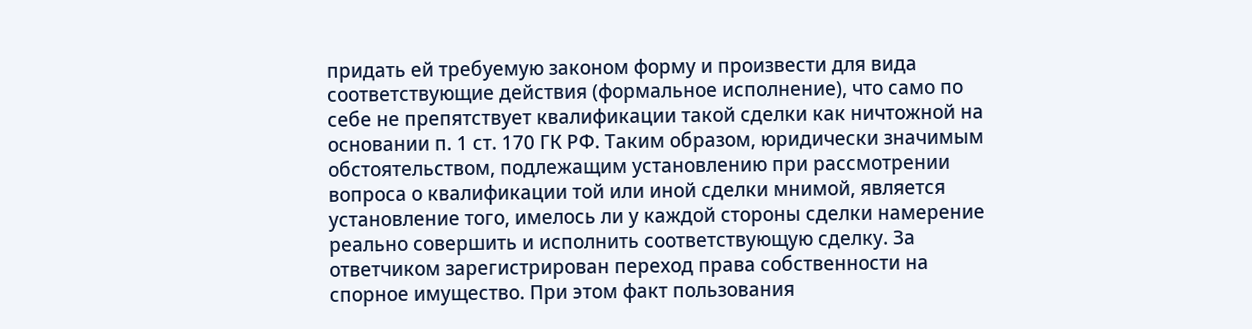придать ей требуемую законом форму и произвести для вида соответствующие действия (формальное исполнение), что само по себе не препятствует квалификации такой сделки как ничтожной на основании п. 1 ст. 170 ГК РФ. Таким образом, юридически значимым обстоятельством, подлежащим установлению при рассмотрении вопроса о квалификации той или иной сделки мнимой, является установление того, имелось ли у каждой стороны сделки намерение реально совершить и исполнить соответствующую сделку. За ответчиком зарегистрирован переход права собственности на спорное имущество. При этом факт пользования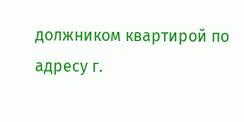должником квартирой по адресу г.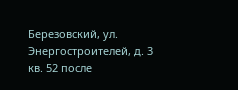Березовский, ул. Энергостроителей, д. 3 кв. 52 после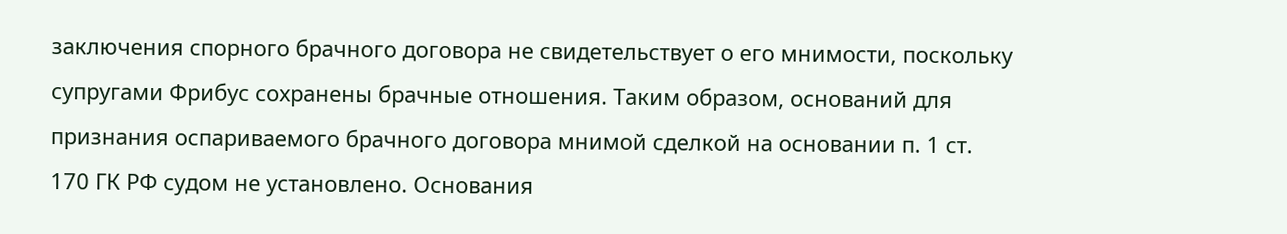заключения спорного брачного договора не свидетельствует о его мнимости, поскольку супругами Фрибус сохранены брачные отношения. Таким образом, оснований для признания оспариваемого брачного договора мнимой сделкой на основании п. 1 ст. 170 ГК РФ судом не установлено. Основания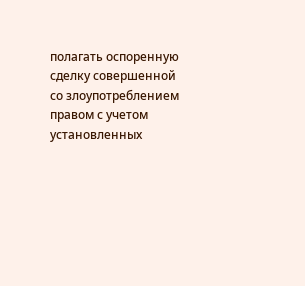полагать оспоренную сделку совершенной со злоупотреблением правом с учетом установленных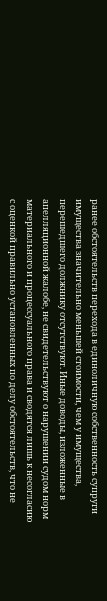ранее обстоятельств перехода в единоличную собственность супруги имущества значительно меньшей стоимости, чем у имущества, перешедшего должнику отсутствуют. Иные доводы, изложенные в апелляционной жалобе, не свидетельствуют о нарушении судом норм материального и процессуального права и сводятся лишь к несогласию с оценкой правильно установленных по делу обстоятельств, что не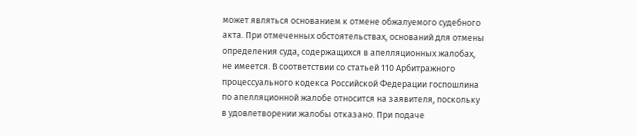может являться основанием к отмене обжалуемого судебного акта. При отмеченных обстоятельствах, оснований для отмены определения суда, содержащихся в апелляционных жалобах, не имеется. В соответствии со статьей 110 Арбитражного процессуального кодекса Российской Федерации госпошлина по апелляционной жалобе относится на заявителя, поскольку в удовлетворении жалобы отказано. При подаче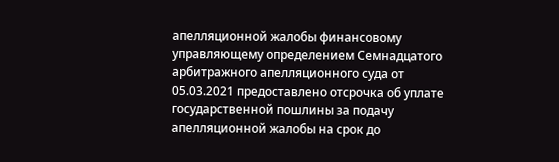апелляционной жалобы финансовому управляющему определением Семнадцатого арбитражного апелляционного суда от 05.03.2021 предоставлено отсрочка об уплате государственной пошлины за подачу апелляционной жалобы на срок до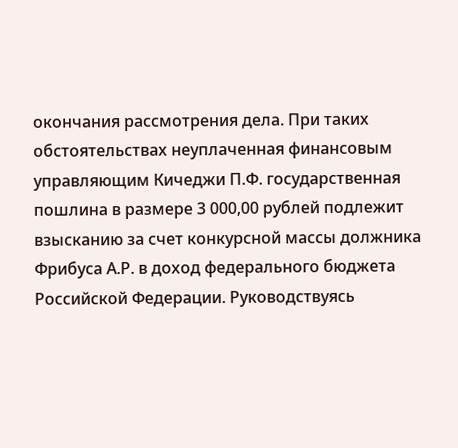окончания рассмотрения дела. При таких обстоятельствах неуплаченная финансовым управляющим Кичеджи П.Ф. государственная пошлина в размере 3 000,00 рублей подлежит взысканию за счет конкурсной массы должника Фрибуса А.Р. в доход федерального бюджета Российской Федерации. Руководствуясь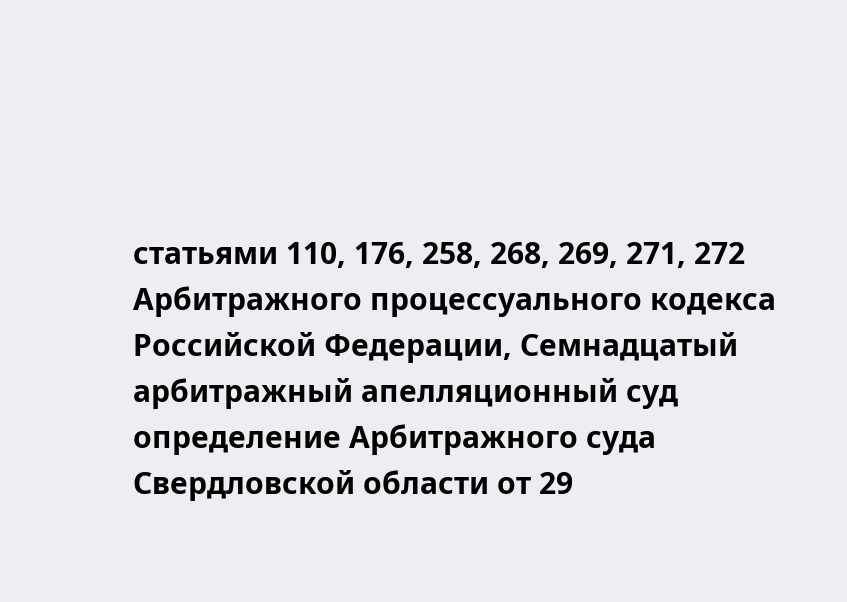статьями 110, 176, 258, 268, 269, 271, 272 Арбитражного процессуального кодекса Российской Федерации, Семнадцатый арбитражный апелляционный суд определение Арбитражного суда Свердловской области от 29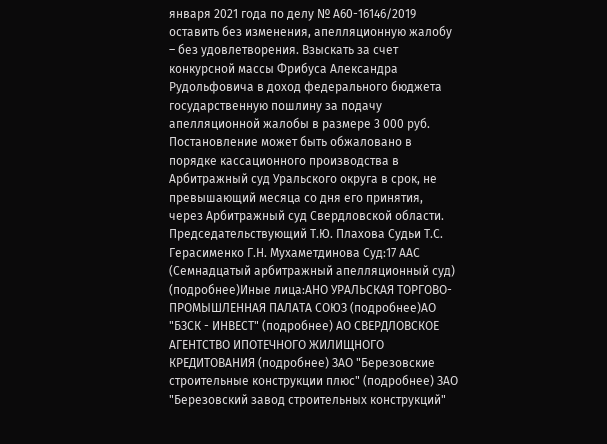января 2021 года по делу № А60-16146/2019 оставить без изменения, апелляционную жалобу – без удовлетворения. Взыскать за счет конкурсной массы Фрибуса Александра Рудольфовича в доход федерального бюджета государственную пошлину за подачу апелляционной жалобы в размере 3 000 руб. Постановление может быть обжаловано в порядке кассационного производства в Арбитражный суд Уральского округа в срок, не превышающий месяца со дня его принятия, через Арбитражный суд Свердловской области. Председательствующий Т.Ю. Плахова Судьи Т.С. Герасименко Г.Н. Мухаметдинова Суд:17 ААС (Семнадцатый арбитражный апелляционный суд) (подробнее)Иные лица:АНО УРАЛЬСКАЯ ТОРГОВО-ПРОМЫШЛЕННАЯ ПАЛАТА СОЮЗ (подробнее)АО "БЗСК - ИНВЕСТ" (подробнее) АО СВЕРДЛОВСКОЕ АГЕНТСТВО ИПОТЕЧНОГО ЖИЛИЩНОГО КРЕДИТОВАНИЯ (подробнее) ЗАО "Березовские строительные конструкции плюс" (подробнее) ЗАО "Березовский завод строительных конструкций"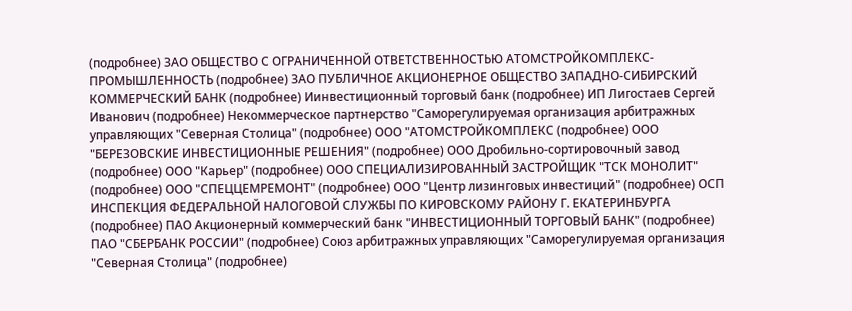(подробнее) ЗАО ОБЩЕСТВО С ОГРАНИЧЕННОЙ ОТВЕТСТВЕННОСТЬЮ АТОМСТРОЙКОМПЛЕКС-ПРОМЫШЛЕННОСТЬ (подробнее) ЗАО ПУБЛИЧНОЕ АКЦИОНЕРНОЕ ОБЩЕСТВО ЗАПАДНО-СИБИРСКИЙ КОММЕРЧЕСКИЙ БАНК (подробнее) Иинвестиционный торговый банк (подробнее) ИП Лигостаев Сергей Иванович (подробнее) Некоммерческое партнерство "Саморегулируемая организация арбитражных управляющих "Северная Столица" (подробнее) ООО "АТОМСТРОЙКОМПЛЕКС (подробнее) ООО "БЕРЕЗОВСКИЕ ИНВЕСТИЦИОННЫЕ РЕШЕНИЯ" (подробнее) ООО Дробильно-сортировочный завод (подробнее) ООО "Карьер" (подробнее) ООО СПЕЦИАЛИЗИРОВАННЫЙ ЗАСТРОЙЩИК "ТСК МОНОЛИТ" (подробнее) ООО "СПЕЦЦЕМРЕМОНТ" (подробнее) ООО "Центр лизинговых инвестиций" (подробнее) ОСП ИНСПЕКЦИЯ ФЕДЕРАЛЬНОЙ НАЛОГОВОЙ СЛУЖБЫ ПО КИРОВСКОМУ РАЙОНУ Г. ЕКАТЕРИНБУРГА (подробнее) ПАО Акционерный коммерческий банк "ИНВЕСТИЦИОННЫЙ ТОРГОВЫЙ БАНК" (подробнее) ПАО "СБЕРБАНК РОССИИ" (подробнее) Союз арбитражных управляющих "Саморегулируемая организация "Северная Столица" (подробнее)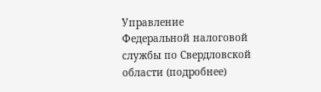Управление Федеральной налоговой службы по Свердловской области (подробнее)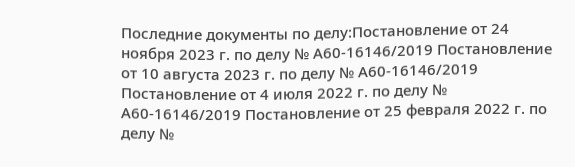Последние документы по делу:Постановление от 24 ноября 2023 г. по делу № А60-16146/2019 Постановление от 10 августа 2023 г. по делу № А60-16146/2019 Постановление от 4 июля 2022 г. по делу № А60-16146/2019 Постановление от 25 февраля 2022 г. по делу №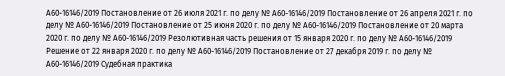А60-16146/2019 Постановление от 26 июля 2021 г. по делу № А60-16146/2019 Постановление от 26 апреля 2021 г. по делу № А60-16146/2019 Постановление от 25 июня 2020 г. по делу № А60-16146/2019 Постановление от 20 марта 2020 г. по делу № А60-16146/2019 Резолютивная часть решения от 15 января 2020 г. по делу № А60-16146/2019 Решение от 22 января 2020 г. по делу № А60-16146/2019 Постановление от 27 декабря 2019 г. по делу № А60-16146/2019 Судебная практика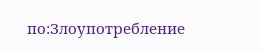по:Злоупотребление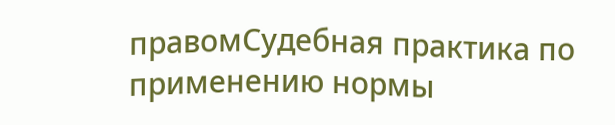правомСудебная практика по применению нормы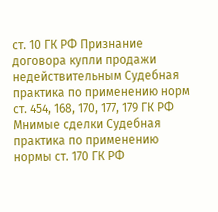ст. 10 ГК РФ Признание договора купли продажи недействительным Судебная практика по применению норм ст. 454, 168, 170, 177, 179 ГК РФ
Мнимые сделки Судебная практика по применению нормы ст. 170 ГК РФ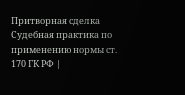Притворная сделка Судебная практика по применению нормы ст. 170 ГК РФ |